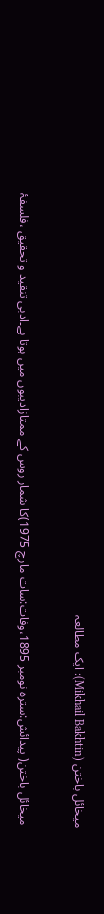میخائل باختن (Mikhail Bakhtin): ایک مطالعہ

 میخائل باختن( پیدائش:سترہ نومبر 1895،وفات:سات مارچ 1975)کا شمار روس کے ممتازادیبوں میں ہوتا ہے۔ادبی تنقید و تحقیق ،فلسفۂ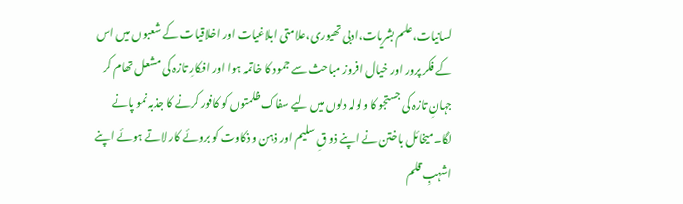لسانیات،علم بشریات،ادبی تھیوری،علامتی ابلاغیات اور اخلاقیات کے شعبوں میں اس کے فکر پرور اور خیال افروز مباحث سے جمود کا خاتمہ ہوا اور افکارِ تازہ کی مشعل تھام کر جہانِ تازہ کی جستجو کا ولولہ دلوں میں لیے سفاک ظلمتوں کو کافور کرنے کا جذبہ نمو پانے لگا۔میخائل باختن نے اپنے ذو قِ سلیم اور ذہن و ذکاوت کو بروئے کار لاتے ہوئے اپنے اشہبِ قلم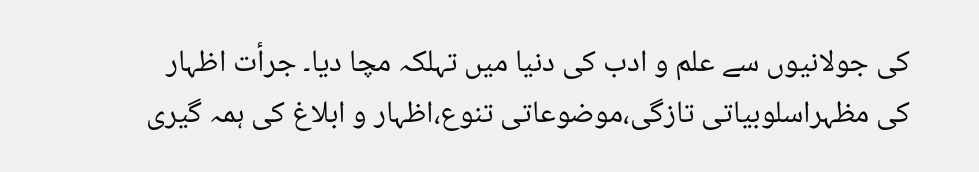کی جولانیوں سے علم و ادب کی دنیا میں تہلکہ مچا دیا۔ جرأت اظہار کی مظہراسلوبیاتی تازگی،موضوعاتی تنوع،اظہار و ابلاغ کی ہمہ گیری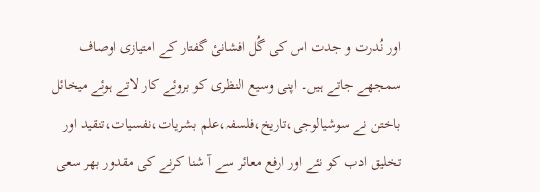اور نُدرت و جدت اس کی گُل افشانیٔ گفتار کے امتیازی اوصاف سمجھے جاتے ہیں۔ اپنی وسیع النظری کو بروئے کار لاتے ہوئے میخائل باختن نے سوشیالوجی،تاریخ،فلسفہ،علم بشریات،نفسیات،تنقید اور تخلیق ادب کو نئے اور ارفع معائر سے آ شنا کرنے کی مقدور بھر سعی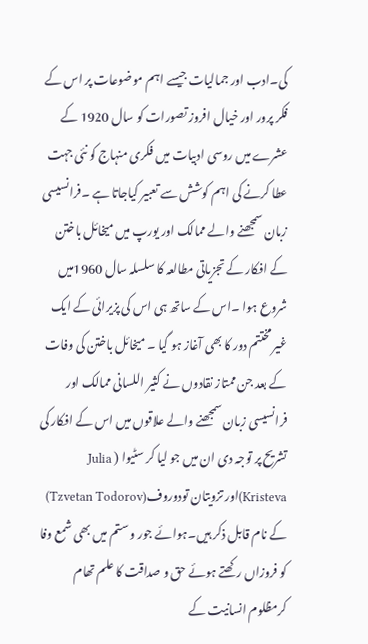کی۔ادب اور جمالیات جیسے اہم موضوعات پر اس کے فکر پرور اور خیال افروز تصورات کو سال 1920 کے عشرے میں روسی ادبیات میں فکری منہاج کو نئی جہت عطا کرنے کی اہم کوشش سے تعبیر کیاجاتا ہے ۔فرانسیسی زبان سمجھنے والے ممالک اور یورپ میں میخائل باختن کے افکار کے تجزیاتی مطالعہ کا سلسلہ سال 1960میں شروع ہوا ۔اس کے ساتھ ہی اس کی پزیرائی کے ایک غیر مختتم دور کا بھی آغاز ہو گیا ۔ میخائل باختن کی وفات کے بعد جن ممتاز نقادوں نے کثیر اللسانی ممالک اور فرانسیسی زبان سمجھنے والے علاقوں میں اس کے افکار کی تشریح پر توجہ دی ان میں جو لیا کر سٹیوا ( Julia Kristeva)اور تزویتان تودوروف(Tzvetan Todorov) کے نام قابل ذکر ہیں۔ہوائے جور و ستم میں بھی شمع وفا کو فروزاں رکھتے ہوئے حق و صداقت کا علم تھام کرمظلوم انسانیت کے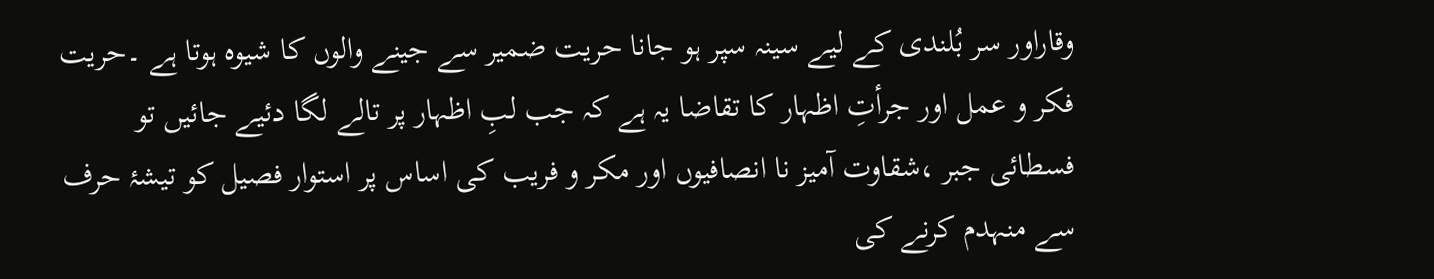وقاراور سر بُلندی کے لیے سینہ سپر ہو جانا حریت ضمیر سے جینے والوں کا شیوہ ہوتا ہے ۔حریت فکر و عمل اور جرأتِ اظہار کا تقاضا یہ ہے کہ جب لبِ اظہار پر تالے لگا دئیے جائیں تو فسطائی جبر ،شقاوت آمیز نا انصافیوں اور مکر و فریب کی اساس پر استوار فصیل کو تیشۂ حرف سے منہدم کرنے کی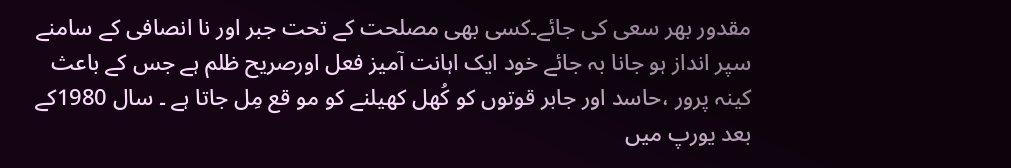مقدور بھر سعی کی جائے۔کسی بھی مصلحت کے تحت جبر اور نا انصافی کے سامنے سپر انداز ہو جانا بہ جائے خود ایک اہانت آمیز فعل اورصریح ظلم ہے جس کے باعث کینہ پرور ،حاسد اور جابر قوتوں کو کُھل کھیلنے کو مو قع مِل جاتا ہے ۔ سال 1980کے بعد یورپ میں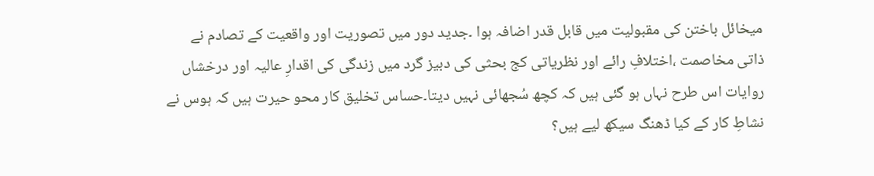میخائل باختن کی مقبولیت میں قابل قدر اضافہ ہوا ۔جدید دور میں تصوریت اور واقعیت کے تصادم نے ذاتی مخاصمت ،اختلافِ رائے اور نظریاتی کج بحثی کی دبیز گرد میں زندگی کی اقدارِ عالیہ اور درخشاں روایات اس طرح نہاں ہو گئی ہیں کہ کچھ سُجھائی نہیں دیتا۔حساس تخلیق کار محو حیرت ہیں کہ ہوس نے نشاطِ کار کے کیا ڈھنگ سیکھ لیے ہیں؟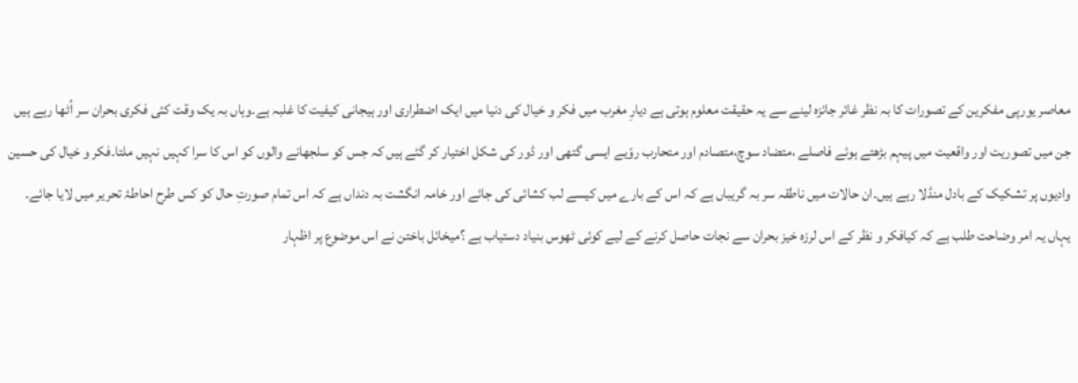معاصر یورپی مفکرین کے تصورات کا بہ نظر غائر جائزہ لینے سے یہ حقیقت معلوم ہوتی ہے دیارِ مغرب میں فکر و خیال کی دنیا میں ایک اضطراری اور ہیجانی کیفیت کا غلبہ ہے۔وہاں بہ یک وقت کئی فکری بحران سر اُٹھا رہے ہیں جن میں تصوریت اور واقعیت میں پیہم بڑھتے ہوئے فاصلے ،متضاد سوچ،متصادم اور متحارب روّیے ایسی گتھی اور ڈور کی شکل اختیار کر گئے ہیں کہ جس کو سلجھانے والوں کو اس کا سرا کہیں نہیں ملتا۔فکر و خیال کی حسین وادیوں پر تشکیک کے بادل منڈلا رہے ہیں۔ان حالات میں ناطقہ سر بہ گریباں ہے کہ اس کے بارے میں کیسے لب کشائی کی جائے اور خامہ انگشت بہ دنداں ہے کہ اس تمام صورتِ حال کو کس طرح احاطۂ تحریر میں لایا جائے۔ یہاں یہ امر وضاحت طلب ہے کہ کیافکر و نظر کے اس لرزہ خیز بحران سے نجات حاصل کرنے کے لیے کوئی ٹھوس بنیاد دستیاب ہے ؟میخائل باختن نے اس موضوع پر اظہار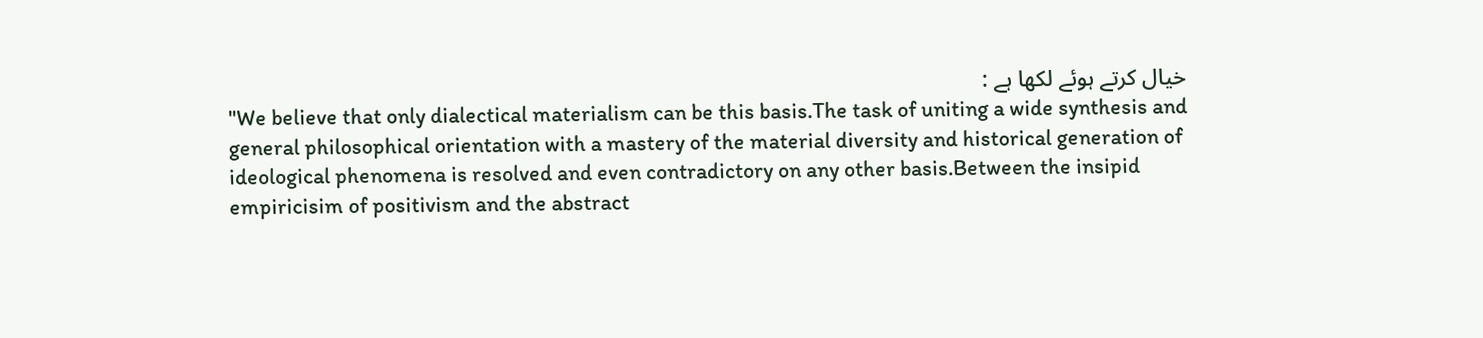خیال کرتے ہوئے لکھا ہے :
"We believe that only dialectical materialism can be this basis.The task of uniting a wide synthesis and general philosophical orientation with a mastery of the material diversity and historical generation of ideological phenomena is resolved and even contradictory on any other basis.Between the insipid empiricisim of positivism and the abstract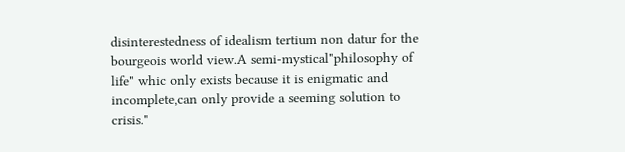disinterestedness of idealism tertium non datur for the bourgeois world view.A semi-mystical"philosophy of life" whic only exists because it is enigmatic and incomplete,can only provide a seeming solution to crisis."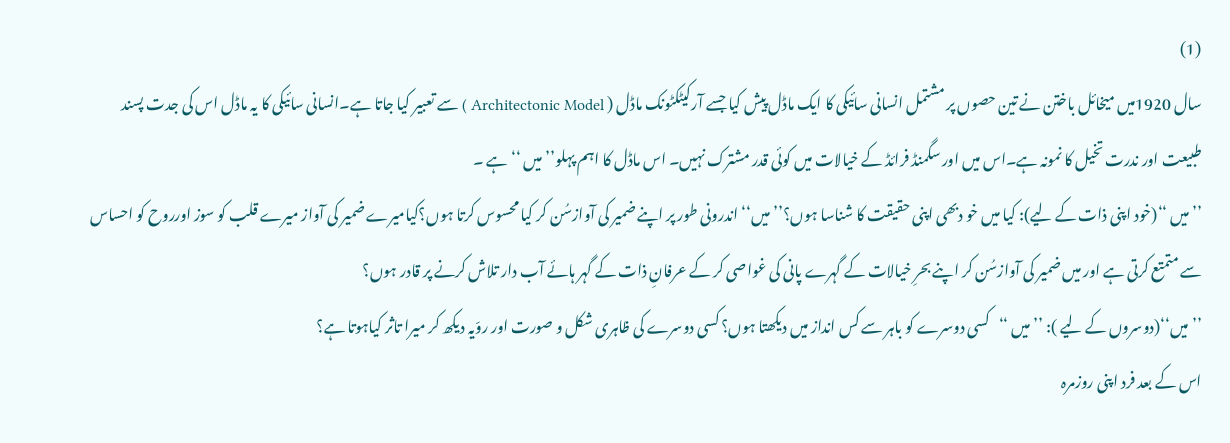(1)
سال 1920میں میخائل باختن نے تین حصوں پر مشتمل انسانی سائیکی کا ایک ماڈل پیش کیا جسے آرکیٹکٹونک ماڈل ( Architectonic Model ) سے تعبیر کیا جاتا ہے۔انسانی سائیکی کا یہ ماڈل اس کی جدت پسند طبیعت اور ندرت تخیل کا نمونہ ہے۔اس میں اور سگمنڈ فرائڈ کے خیالات میں کوئی قدر مشترک نہیں۔ اس ماڈل کا اہم پہلو’’میں ‘‘ ہے ۔
’’میں ‘‘(خود اپنی ذات کے لیے): کیا میں خو دبھی اپنی حقیقت کا شناسا ہوں؟’’میں‘‘ اندرونی طور پر اپنے ضمیر کی آوازسُن کر کیا محسوس کرتا ہوں؟کیامیرے ضمیر کی آواز میرے قلب کو سوز اورروح کو احساس سے متمتع کرتی ہے اور میں ضمیر کی آوازسُن کر اپنے بحرِ خیالات کے گہرے پانی کی غواصی کر کے عرفانِ ذات کے گہر ہائے آب دار تلاش کرنے پر قادر ہوں؟
’’میں‘‘(دوسروں کے لیے ): ’’میں ‘‘کسی دوسرے کو باہر سے کس انداز میں دیکھتا ہوں؟ کسی دوسرے کی ظاہری شکل و صورت اور روّیہ دیکھ کر میرا تاثر کیاہوتا ہے؟
اس کے بعد فرد اپنی روزمرہ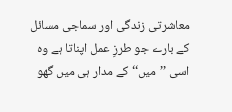معاشرتی زندگی اور سماجی مسائل کے بارے جو طرزِ عمل اپناتا ہے وہ اسی ’’میں‘‘کے مدار ہی میں گھو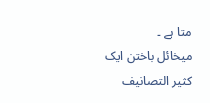متا ہے ۔
میخائل باختن ایک کثیر التصانیف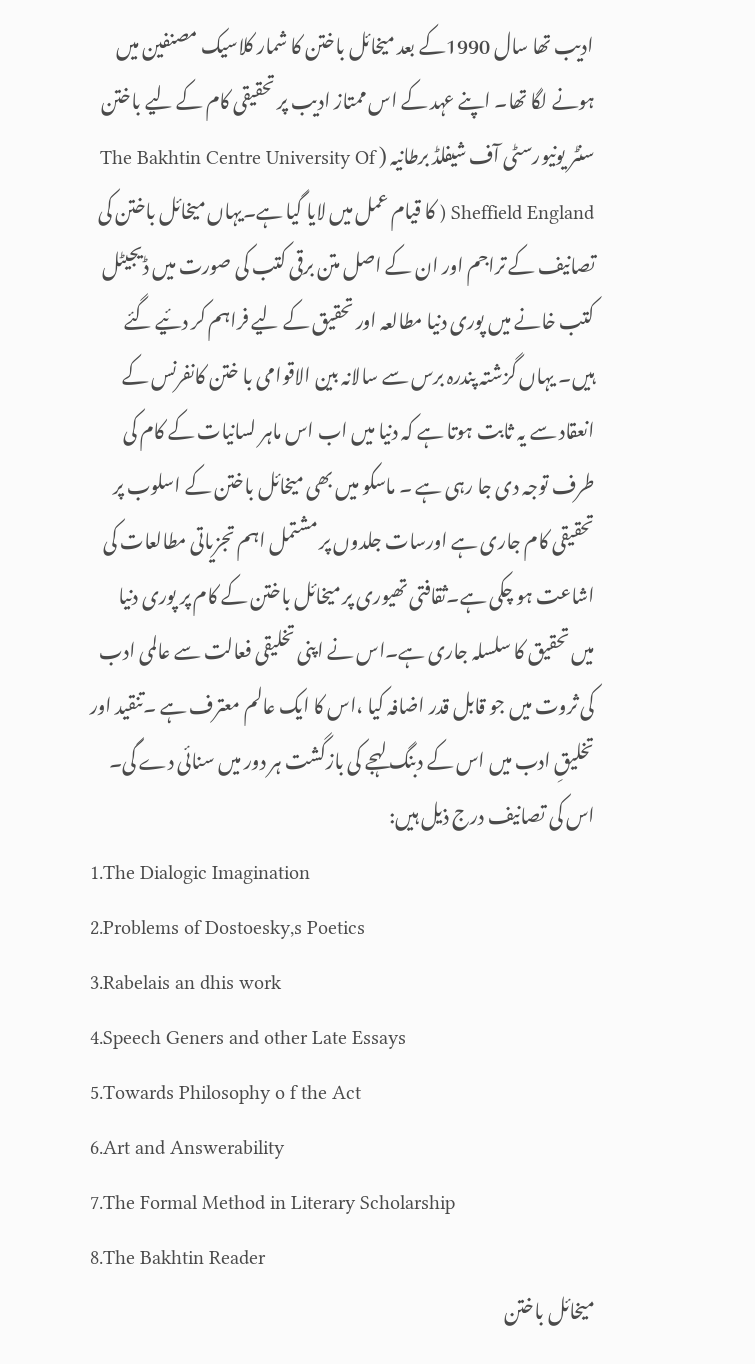ادیب تھا سال 1990کے بعد میخائل باختن کا شمار کلاسیک مصنفین میں ہونے لگا تھا۔ اپنے عہد کے اس ممتاز ادیب پر تحقیقی کام کے لیے باختن سنٹر یونیورسٹی آف شیفلڈ برطانیہ ( The Bakhtin Centre University Of Sheffield England ( کا قیام عمل میں لایا گیا ہے۔یہاں میخائل باختن کی تصانیف کے تراجم اور ان کے اصل متن برقی کتب کی صورت میں ڈیجیٹل کتب خانے میں پوری دنیا مطالعہ اور تحقیق کے لیے فراہم کر دئیے گئے ہیں۔ یہاں گزشتہ پندرہ برس سے سالانہ بین الاقوامی با ختن کانفرنس کے انعقاد سے یہ ثابت ہوتا ہے کہ دنیا میں اب اس ماہر لسانیات کے کام کی طرف توجہ دی جا رہی ہے ۔ ماسکو میں بھی میخائل باختن کے اسلوب پر تحقیقی کام جاری ہے اورسات جلدوں پر مشتمل اہم تجزیاتی مطالعات کی اشاعت ہو چکی ہے۔ثقافتی تھیوری پر میخائل باختن کے کام پر پوری دنیا میں تحقیق کا سلسلہ جاری ہے۔اس نے اپنی تخلیقی فعالت سے عالمی ادب کی ثروت میں جو قابل قدر اضافہ کیا ،اس کا ایک عالم معترف ہے ۔تنقید اور تخلیقِ ادب میں اس کے دبنگ لہجے کی بازگشت ہر دور میں سنائی دے گی۔ اس کی تصانیف درج ذیل ہیں:
1.The Dialogic Imagination
2.Problems of Dostoesky,s Poetics
3.Rabelais an dhis work
4.Speech Geners and other Late Essays
5.Towards Philosophy o f the Act
6.Art and Answerability
7.The Formal Method in Literary Scholarship
8.The Bakhtin Reader
میخائل باختن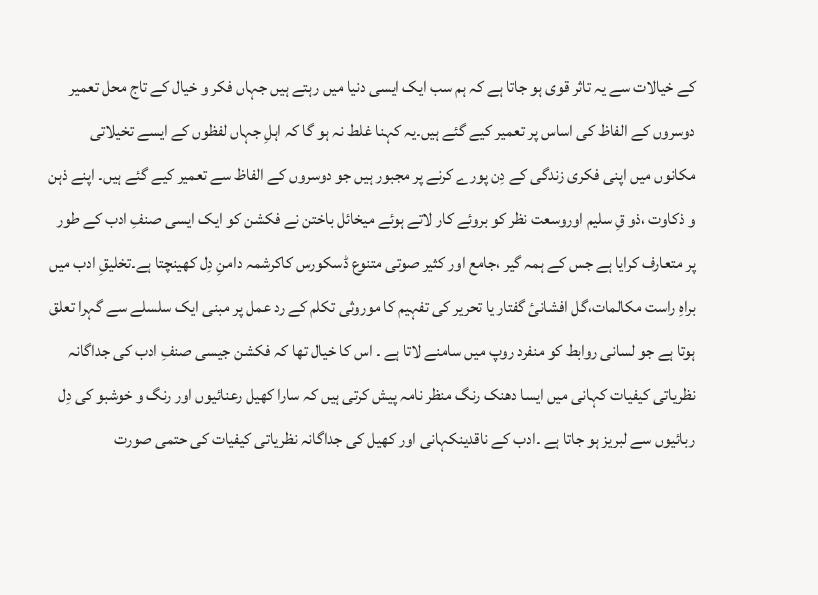کے خیالات سے یہ تاثر قوی ہو جاتا ہے کہ ہم سب ایک ایسی دنیا میں رہتے ہیں جہاں فکر و خیال کے تاج محل تعمیر دوسروں کے الفاظ کی اساس پر تعمیر کیے گئے ہیں۔یہ کہنا غلط نہ ہو گا کہ اہلِ جہاں لفظوں کے ایسے تخیلاتی مکانوں میں اپنی فکری زندگی کے دِن پورے کرنے پر مجبور ہیں جو دوسروں کے الفاظ سے تعمیر کیے گئے ہیں۔ اپنے ذہن و ذکاوت ،ذو قِ سلیم اوروسعت نظر کو بروئے کار لاتے ہوئے میخائل باختن نے فکشن کو ایک ایسی صنفِ ادب کے طور پر متعارف کرایا ہے جس کے ہمہ گیر ،جامع اور کثیر صوتی متنوع ڈسکورس کاکرشمہ دامنِ دِل کھینچتا ہے۔تخلیقِ ادب میں براہِ راست مکالمات،گل افشانیٔ گفتار یا تحریر کی تفہیم کا موروثی تکلم کے رد عمل پر مبنی ایک سلسلے سے گہرا تعلق ہوتا ہے جو لسانی روابط کو منفرد روپ میں سامنے لاتا ہے ۔ اس کا خیال تھا کہ فکشن جیسی صنفِ ادب کی جداگانہ نظریاتی کیفیات کہانی میں ایسا دھنک رنگ منظر نامہ پیش کرتی ہیں کہ سارا کھیل رعنائیوں اور رنگ و خوشبو کی دِل ربائیوں سے لبریز ہو جاتا ہے ۔ادب کے ناقدینکہانی اور کھیل کی جداگانہ نظریاتی کیفیات کی حتمی صورت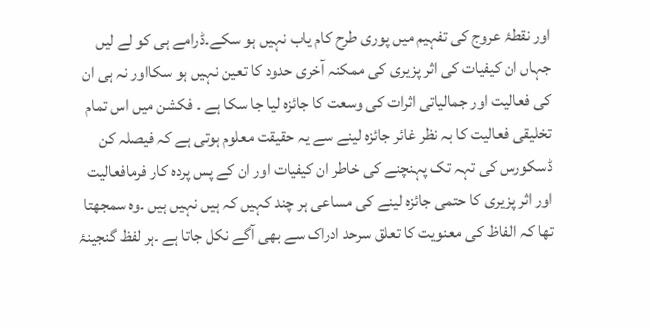اور نقطۂ عروج کی تفہیم میں پوری طرح کام یاب نہیں ہو سکے۔ڈرامے ہی کو لے لیں جہاں ان کیفیات کی اثر پزیری کی ممکنہ آخری حدود کا تعین نہیں ہو سکااور نہ ہی ان کی فعالیت اور جمالیاتی اثرات کی وسعت کا جائزہ لیا جا سکا ہے ۔ فکشن میں اس تمام تخلیقی فعالیت کا بہ نظر غائر جائزہ لینے سے یہ حقیقت معلوم ہوتی ہے کہ فیصلہ کن ڈسکورس کی تہہ تک پہنچنے کی خاطر ان کیفیات اور ان کے پس پردہ کار فرمافعالیت اور اثر پزیری کا حتمی جائزہ لینے کی مساعی ہر چند کہیں کہ ہیں نہیں ہیں ۔وہ سمجھتا تھا کہ الفاظ کی معنویت کا تعلق سرحد ادراک سے بھی آگے نکل جاتا ہے ۔ہر لفظ گنجینۂ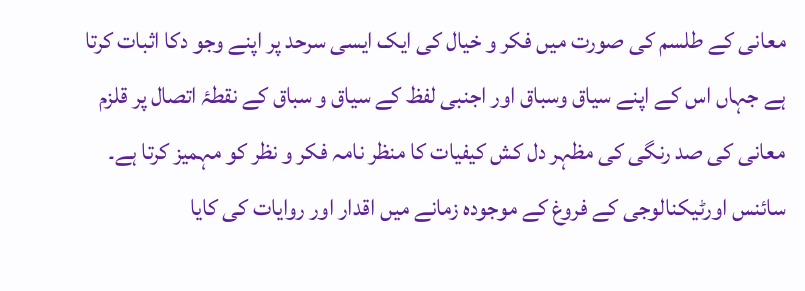معانی کے طلسم کی صورت میں فکر و خیال کی ایک ایسی سرحد پر اپنے وجو دکا اثبات کرتا ہے جہاں اس کے اپنے سیاق وسباق اور اجنبی لفظ کے سیاق و سباق کے نقطۂ اتصال پر قلزم معانی کی صد رنگی کی مظہر دل کش کیفیات کا منظر نامہ فکر و نظر کو مہمیز کرتا ہے۔
سائنس اورٹیکنالوجی کے فروغ کے موجودہ زمانے میں اقدار اور روایات کی کایا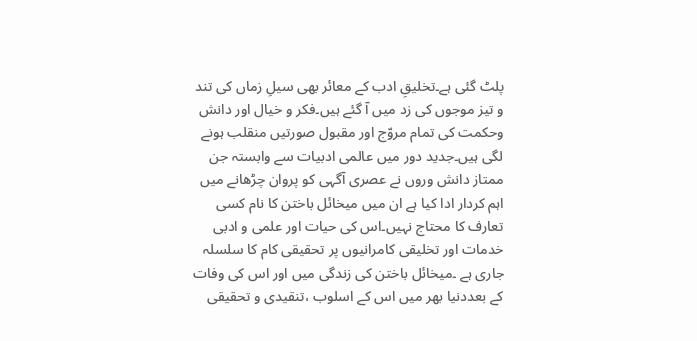پلٹ گئی ہے۔تخلیقِ ادب کے معائر بھی سیلِ زماں کی تند و تیز موجوں کی زد میں آ گئے ہیں۔فکر و خیال اور دانش وحکمت کی تمام مروّج اور مقبول صورتیں منقلب ہونے لگی ہیں۔جدید دور میں عالمی ادبیات سے وابستہ جن ممتاز دانش وروں نے عصری آگہی کو پروان چڑھانے میں اہم کردار ادا کیا ہے ان میں میخائل باختن کا نام کسی تعارف کا محتاج نہیں۔اس کی حیات اور علمی و ادبی خدمات اور تخلیقی کامرانیوں پر تحقیقی کام کا سلسلہ جاری ہے ۔میخائل باختن کی زندگی میں اور اس کی وفات کے بعددنیا بھر میں اس کے اسلوب ،تنقیدی و تحقیقی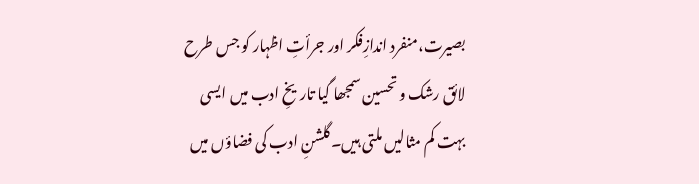بصیرت،منفرد اندازِفکر اور جرأتِ اظہار کو جس طرح لائق رشک و تحسین سمجھا گیا تاریخِ ادب میں ایسی بہت کم مثالیں ملتی ہیں۔گلشنِ ادب کی فضاؤں میں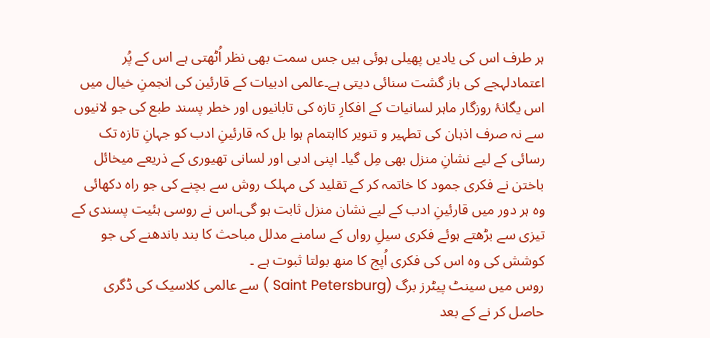ہر طرف اس کی یادیں پھیلی ہوئی ہیں جس سمت بھی نظر اُٹھتی ہے اس کے پُر اعتمادلہجے کی باز گشت سنائی دیتی ہے۔عالمی ادبیات کے قارئین کی انجمنِ خیال میں اس یگانۂ روزگار ماہر لسانیات کے افکارِ تازہ کی تابانیوں اور خطر پسند طبع کی جو لانیوں سے نہ صرف اذہان کی تطہیر و تنویر کااہتمام ہوا بل کہ قارئینِ ادب کو جہانِ تازہ تک رسائی کے لیے نشانِ منزل بھی مِل گیا۔ اپنی ادبی اور لسانی تھیوری کے ذریعے میخائل باختن نے فکری جمود کا خاتمہ کر کے تقلید کی مہلک روش سے بچنے کی جو راہ دکھائی وہ ہر دور میں قارئینِ ادب کے لیے نشان منزل ثابت ہو گی۔اس نے روسی ہئیت پسندی کے تیزی سے بڑھتے ہوئے فکری سیلِ رواں کے سامنے مدلل مباحث کا بند باندھنے کی جو کوشش کی وہ اس کی فکری اُپج کا منھ بولتا ثبوت ہے ۔
روس میں سینٹ پیٹرز برگ (Saint Petersburg ) سے عالمی کلاسیک کی ڈگری حاصل کر نے کے بعد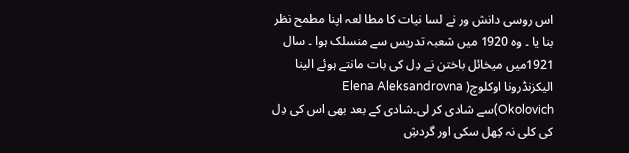اس روسی دانش ور نے لسا نیات کا مطا لعہ اپنا مطمح نظر بنا یا ۔ وہ 1920 میں شعبہ تدریس سے منسلک ہوا ۔ سال 1921میں میخائل باختن نے دِل کی بات مانتے ہوئے الینا الیکزنڈرونا اوکلوچ( Elena Aleksandrovna Okolovich)سے شادی کر لی۔شادی کے بعد بھی اس کی دِل کی کلی نہ کِھل سکی اور گردشِ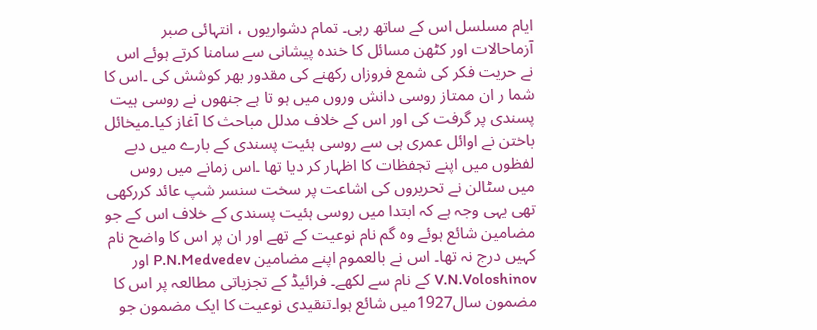ایام مسلسل اس کے ساتھ رہی۔ تمام دشواریوں ، انتہائی صبر آزماحالات اور کٹھن مسائل کا خندہ پیشانی سے سامنا کرتے ہوئے اس نے حریت فکر کی شمع فروزاں رکھنے کی مقدور بھر کوشش کی ۔اس کا شما ر ان ممتاز روسی دانش وروں میں ہو تا ہے جنھوں نے روسی ہیت پسندی پر گرفت کی اور اس کے خلاف مدلل مباحث کا آغاز کیا۔میخائل باختن نے اوائل عمری ہی سے روسی ہئیت پسندی کے بارے میں دبے لفظوں میں اپنے تحٖفظات کا اظہار کر دیا تھا ۔اس زمانے میں روس میں سٹالن نے تحریروں کی اشاعت پر سخت سنسر شپ عائد کررکھی تھی یہی وجہ ہے کہ ابتدا میں روسی ہئیت پسندی کے خلاف اس کے جو مضامین شائع ہوئے وہ گم نام نوعیت کے تھے اور ان پر اس کا واضح نام کہیں درج نہ تھا۔ اس نے بالعموم اپنے مضامین P.N.Medvedev اور V.N.Voloshinov کے نام سے لکھے۔ فرائیڈ کے تجزیاتی مطالعہ پر اس کا مضمون سال1927میں شائع ہوا۔تنقیدی نوعیت کا ایک مضمون جو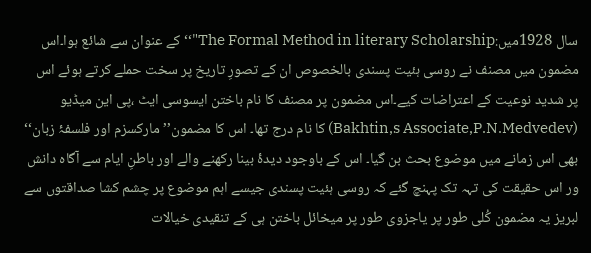سال 1928میں:The Formal Method in literary Scholarship"‘‘ کے عنوان سے شائع ہوا۔اس مضمون میں مصنف نے روسی ہئیت پسندی بالخصوص ان کے تصورِ تاریخ پر سخت حملے کرتے ہوئے اس پر شدید نوعیت کے اعتراضات کیے۔اس مضمون پر مصنف کا نام باختن ایسوسی ایٹ ،پی این میڈیو (Bakhtin,s Associate,P.N.Medvedev) کا نام درج تھا۔ اس کا مضمون’’ مارکسزم اور فلسفۂ زبان‘‘ بھی اس زمانے میں موضوع بحث بن گیا۔ اس کے باوجود دیدۂ بینا رکھنے والے اور باطنِ ایام سے آگاہ دانش ور اس حقیقت کی تہہ تک پہنچ گئے کہ روسی ہئیت پسندی جیسے اہم موضوع پر چشم کشا صداقتوں سے لبریز یہ مضمون کُلی طور پر یاجزوی طور پر میخائل باختن ہی کے تنقیدی خیالات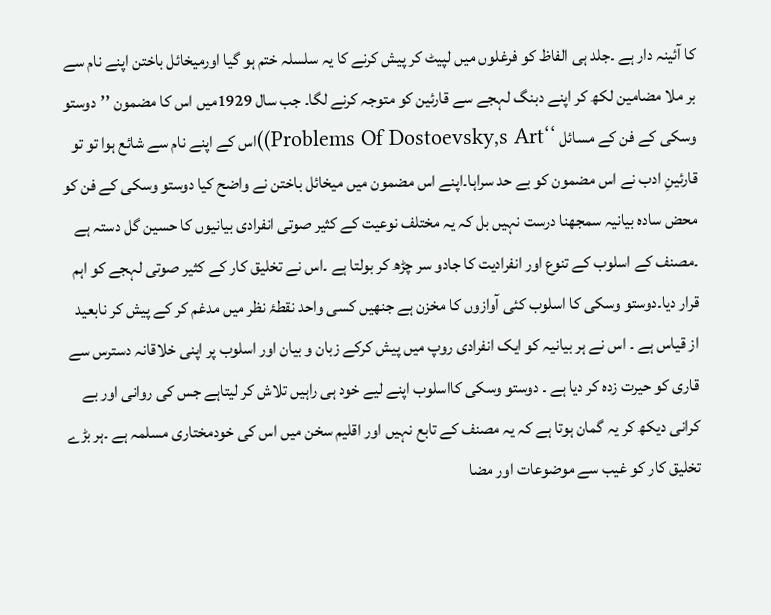کا آئینہ دار ہے ۔جلد ہی الفاظ کو فرغلوں میں لپیٹ کر پیش کرنے کا یہ سلسلہ ختم ہو گیا اورمیخائل باختن اپنے نام سے بر ملا مضامین لکھ کر اپنے دبنگ لہجے سے قارئین کو متوجہ کرنے لگا۔ جب سال 1929میں اس کا مضمون ’’دوستو وسکی کے فن کے مسائل ‘‘Problems Of Dostoevsky,s Art))اس کے اپنے نام سے شائع ہوا تو تو قارئینِ ادب نے اس مضمون کو بے حد سراہا۔اپنے اس مضمون میں میخائل باختن نے واضح کیا دوستو وسکی کے فن کو محض سادہ بیانیہ سمجھنا درست نہیں بل کہ یہ مختلف نوعیت کے کثیر صوتی انفرادی بیانیوں کا حسین گل دستہ ہے ۔مصنف کے اسلوب کے تنوع اور انفرادیت کا جادو سر چڑھ کر بولتا ہے ۔اس نے تخلیق کار کے کثیر صوتی لہجے کو اہم قرار دیا۔دوستو وسکی کا اسلوب کئی آوازوں کا مخزن ہے جنھیں کسی واحد نقطۂ نظر میں مدغم کر کے پیش کر نابعید از قیاس ہے ۔ اس نے ہر بیانیہ کو ایک انفرادی روپ میں پیش کرکے زبان و بیان اور اسلوب پر اپنی خلاقانہ دسترس سے قاری کو حیرت زدہ کر دیا ہے ۔ دوستو وسکی کااسلوب اپنے لیے خود ہی راہیں تلاش کر لیتاہے جس کی روانی اور بے کرانی دیکھ کر یہ گمان ہوتا ہے کہ یہ مصنف کے تابع نہیں اور اقلیم سخن میں اس کی خودمختاری مسلمہ ہے ۔ہر بڑے تخلیق کار کو غیب سے موضوعات اور مضا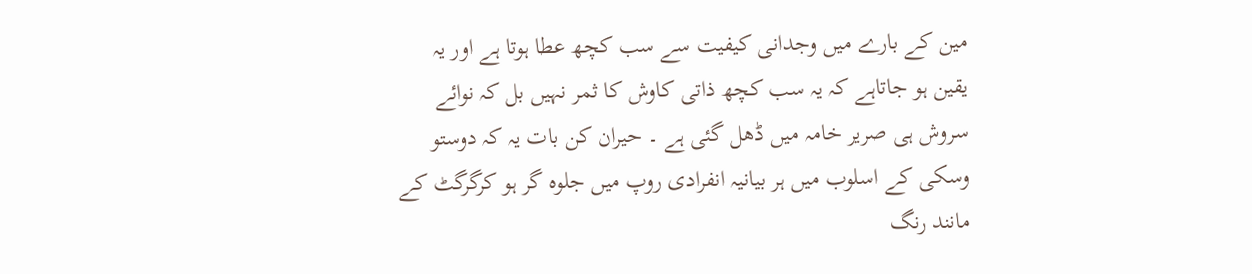مین کے بارے میں وجدانی کیفیت سے سب کچھ عطا ہوتا ہے اور یہ یقین ہو جاتاہے کہ یہ سب کچھ ذاتی کاوش کا ثمر نہیں بل کہ نوائے سروش ہی صریر خامہ میں ڈھل گئی ہے ۔ حیران کن بات یہ کہ دوستو وسکی کے اسلوب میں ہر بیانیہ انفرادی روپ میں جلوہ گر ہو کرگرگٹ کے مانند رنگ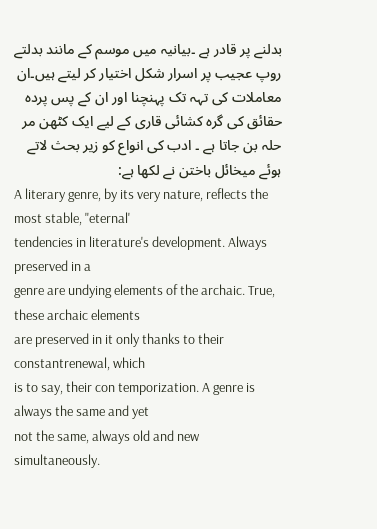بدلنے پر قادر ہے ۔بیانیہ میں موسم کے مانند بدلتے روپ عجیب پر اسرار شکل اختیار کر لیتے ہیں۔ان معاملات کی تہہ تک پہنچنا اور ان کے پس پردہ حقائق کی گرہ کشائی قاری کے لیے ایک کٹھن مر حلہ بن جاتا ہے ۔ ادب کی انواع کو زیر بحث لاتے ہوئے میخائل باختن نے لکھا ہے:
A literary genre, by its very nature, reflects the most stable, "eternal'
tendencies in literature's development. Always preserved in a
genre are undying elements of the archaic. True, these archaic elements
are preserved in it only thanks to their constantrenewal, which
is to say, their con temporization. A genre is always the same and yet
not the same, always old and new simultaneously.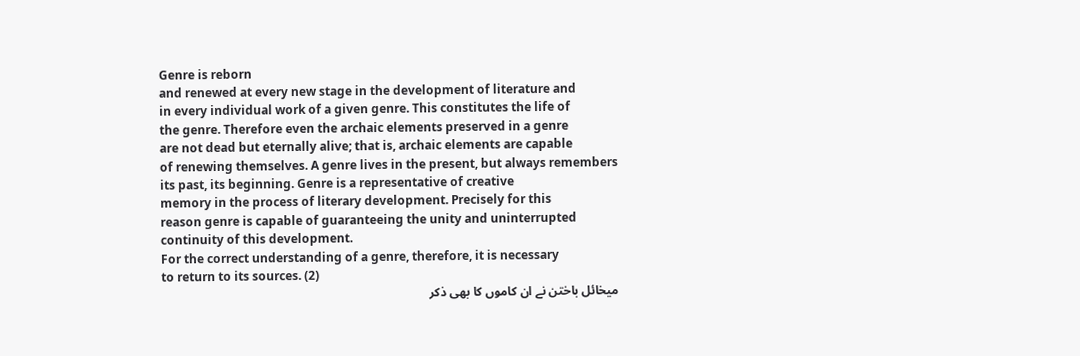Genre is reborn
and renewed at every new stage in the development of literature and
in every individual work of a given genre. This constitutes the life of
the genre. Therefore even the archaic elements preserved in a genre
are not dead but eternally alive; that is, archaic elements are capable
of renewing themselves. A genre lives in the present, but always remembers
its past, its beginning. Genre is a representative of creative
memory in the process of literary development. Precisely for this
reason genre is capable of guaranteeing the unity and uninterrupted
continuity of this development.
For the correct understanding of a genre, therefore, it is necessary
to return to its sources. (2)
میخائل باختن نے ان کاموں کا بھی ذکر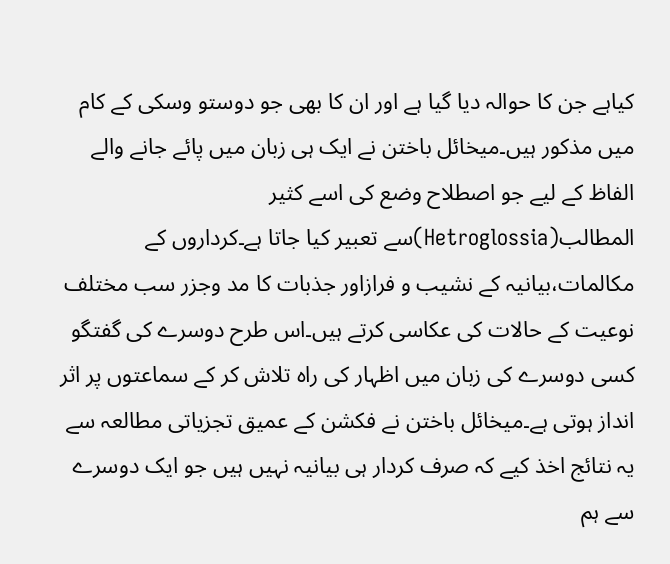کیاہے جن کا حوالہ دیا گیا ہے اور ان کا بھی جو دوستو وسکی کے کام میں مذکور ہیں۔میخائل باختن نے ایک ہی زبان میں پائے جانے والے الفاظ کے لیے جو اصطلاح وضع کی اسے کثیر المطالب(Hetroglossia)سے تعبیر کیا جاتا ہے۔کرداروں کے مکالمات،بیانیہ کے نشیب و فرازاور جذبات کا مد وجزر سب مختلف نوعیت کے حالات کی عکاسی کرتے ہیں۔اس طرح دوسرے کی گفتگو کسی دوسرے کی زبان میں اظہار کی راہ تلاش کر کے سماعتوں پر اثر انداز ہوتی ہے۔میخائل باختن نے فکشن کے عمیق تجزیاتی مطالعہ سے یہ نتائج اخذ کیے کہ صرف کردار ہی بیانیہ نہیں ہیں جو ایک دوسرے سے ہم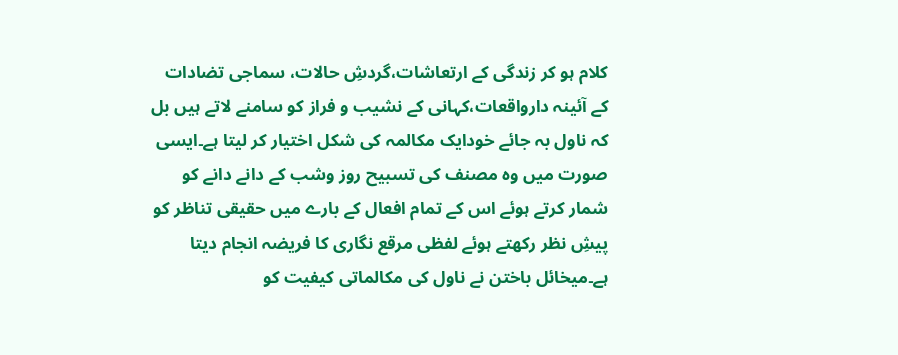کلام ہو کر زندگی کے ارتعاشات،گردشِ حالات، سماجی تضادات کے آئینہ دارواقعات،کہانی کے نشیب و فراز کو سامنے لاتے ہیں بل کہ ناول بہ جائے خودایک مکالمہ کی شکل اختیار کر لیتا ہے۔ایسی صورت میں وہ مصنف کی تسبیح روز وشب کے دانے دانے کو شمار کرتے ہوئے اس کے تمام افعال کے بارے میں حقیقی تناظر کو پیشِ نظر رکھتے ہوئے لفظی مرقع نگاری کا فریضہ انجام دیتا ہے۔میخائل باختن نے ناول کی مکالماتی کیفیت کو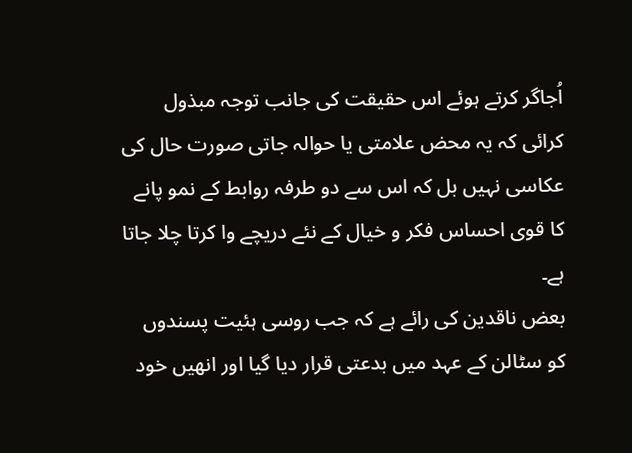اُجاگر کرتے ہوئے اس حقیقت کی جانب توجہ مبذول کرائی کہ یہ محض علامتی یا حوالہ جاتی صورت حال کی عکاسی نہیں بل کہ اس سے دو طرفہ روابط کے نمو پانے کا قوی احساس فکر و خیال کے نئے دریچے وا کرتا چلا جاتا ہے۔
بعض ناقدین کی رائے ہے کہ جب روسی ہئیت پسندوں کو سٹالن کے عہد میں بدعتی قرار دیا گیا اور انھیں خود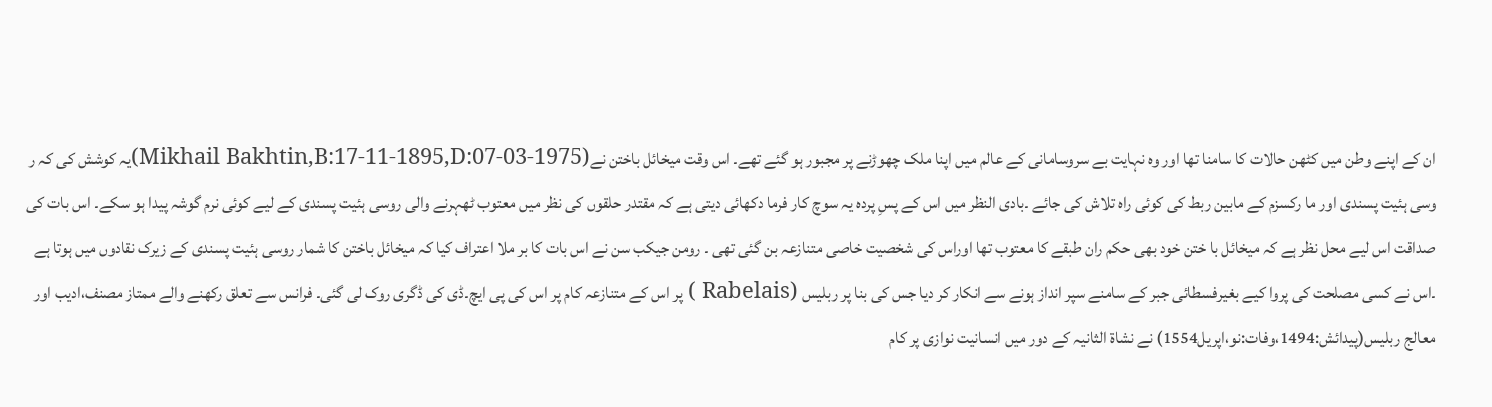ان کے اپنے وطن میں کٹھن حالات کا سامنا تھا اور وہ نہایت بے سروسامانی کے عالم میں اپنا ملک چھوڑنے پر مجبور ہو گئے تھے۔ اس وقت میخائل باختن نے(Mikhail Bakhtin,B:17-11-1895,D:07-03-1975)یہ کوشش کی کہ ر وسی ہئیت پسندی اور ما رکسزم کے مابین ربط کی کوئی راہ تلاش کی جائے ۔بادی النظر میں اس کے پسِ پردہ یہ سوچ کار فرما دکھائی دیتی ہے کہ مقتدر حلقوں کی نظر میں معتوب ٹھہرنے والی روسی ہئیت پسندی کے لیے کوئی نرم گوشہ پیدا ہو سکے۔ اس بات کی صداقت اس لیے محل نظر ہے کہ میخائل با ختن خود بھی حکم ران طبقے کا معتوب تھا اوراس کی شخصیت خاصی متنازعہ بن گئی تھی ۔ رومن جیکب سن نے اس بات کا بر ملا اعتراف کیا کہ میخائل باختن کا شمار روسی ہئیت پسندی کے زیرک نقادوں میں ہوتا ہے ۔اس نے کسی مصلحت کی پروا کیے بغیرفسطائی جبر کے سامنے سپر انداز ہونے سے انکار کر دیا جس کی بنا پر ربلیس (Rabelais ) پر اس کے متنازعہ کام پر اس کی پی ایچ۔ڈی کی ڈگری روک لی گئی۔ فرانس سے تعلق رکھنے والے ممتاز مصنف،ادیب اور معالج ربلیس(پیدائش:1494،وفات:نو،اپریل1554) نے نشاۃ الثانیہ کے دور میں انسانیت نوازی پر کام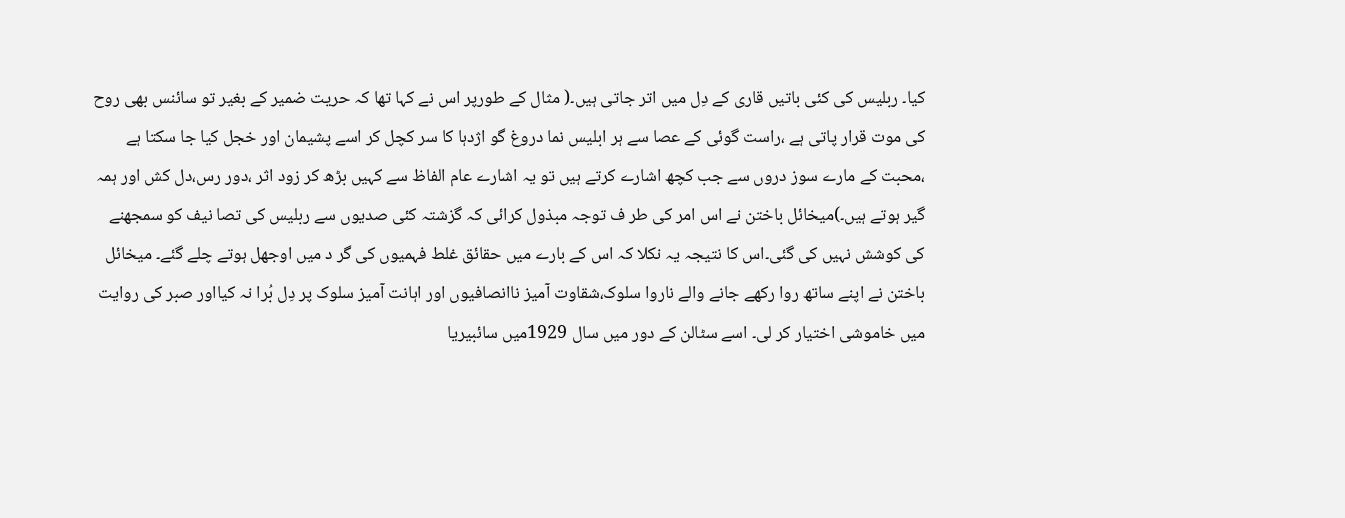کیا۔ ربلیس کی کئی باتیں قاری کے دِل میں اتر جاتی ہیں۔( مثال کے طورپر اس نے کہا تھا کہ حریت ضمیر کے بغیر تو سائنس بھی روح کی موت قرار پاتی ہے ،راست گوئی کے عصا سے ہر ابلیس نما دروغ گو اژدہا کا سر کچل کر اسے پشیمان اور خجل کیا جا سکتا ہے ،محبت کے مارے سوز دروں سے جب کچھ اشارے کرتے ہیں تو یہ اشارے عام الفاظ سے کہیں بڑھ کر زود اثر ،دور رس،دل کش اور ہمہ گیر ہوتے ہیں۔)میخائل باختن نے اس امر کی طر ف توجہ مبذول کرائی کہ گزشتہ کئی صدیوں سے ربلیس کی تصا نیف کو سمجھنے کی کوشش نہیں کی گئی۔اس کا نتیجہ یہ نکلا کہ اس کے بارے میں حقائق غلط فہمیوں کی گر د میں اوجھل ہوتے چلے گئے۔ میخائل باختن نے اپنے ساتھ روا رکھے جانے والے ناروا سلوک،شقاوت آمیز ناانصافیوں اور اہانت آمیز سلوک پر دِل بُرا نہ کیااور صبر کی روایت میں خاموشی اختیار کر لی۔ اسے سٹالن کے دور میں سال 1929میں سائبیریا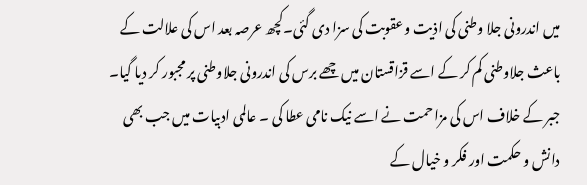میں اندرونی جلا وطنی کی اذیت وعقوبت کی سزا دی گئی۔کچھ عرصہ بعد اس کی علالت کے باعث جلاوطنی کم کر کے اسے قزاقستان میں چھے برس کی اندرونی جلاوطنی پر مجبور کر دیا گیا۔ جبر کے خلاف اس کی مزاحمت نے اسے نیک نامی عطا کی ۔ عالمی ادبیات میں جب بھی دانش و حکمت اور فکر و خیال کے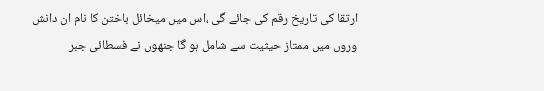ارتقا کی تاریخ رقم کی جائے گی ،اس میں میخائل باختن کا نام ان دانش وروں میں ممتاز حیثیت سے شامل ہو گا جنھوں نے فسطائی جبر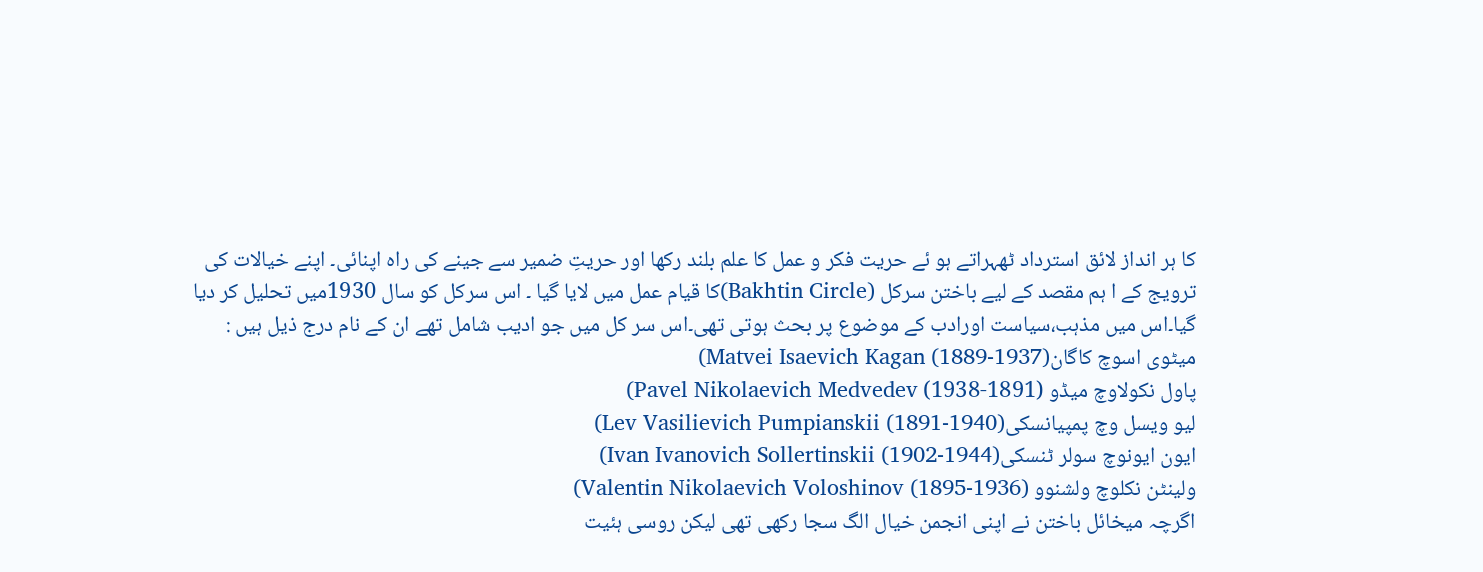کا ہر انداز لائق استرداد ٹھہراتے ہو ئے حریت فکر و عمل کا علم بلند رکھا اور حریتِ ضمیر سے جینے کی راہ اپنائی۔ اپنے خیالات کی ترویج کے ا ہم مقصد کے لیے باختن سرکل (Bakhtin Circle)کا قیام عمل میں لایا گیا ۔ اس سرکل کو سال 1930میں تحلیل کر دیا گیا۔اس میں مذہب،سیاست اورادب کے موضوع پر بحث ہوتی تھی۔اس سر کل میں جو ادیب شامل تھے ان کے نام درج ذیل ہیں :
میٹوی اسوچ کاگانMatvei Isaevich Kagan (1889-1937))
پاول نکولاوچ میڈو (1891-1938) Pavel Nikolaevich Medvedev)
لیو ویسل وچ پمپیانسکیLev Vasilievich Pumpianskii (1891-1940))
ایون ایونوچ سولر ٹنسکیIvan Ivanovich Sollertinskii (1902-1944))
ولینٹن نکلوچ ولشنوو Valentin Nikolaevich Voloshinov (1895-1936))
اگرچہ میخائل باختن نے اپنی انجمن خیال الگ سجا رکھی تھی لیکن روسی ہئیت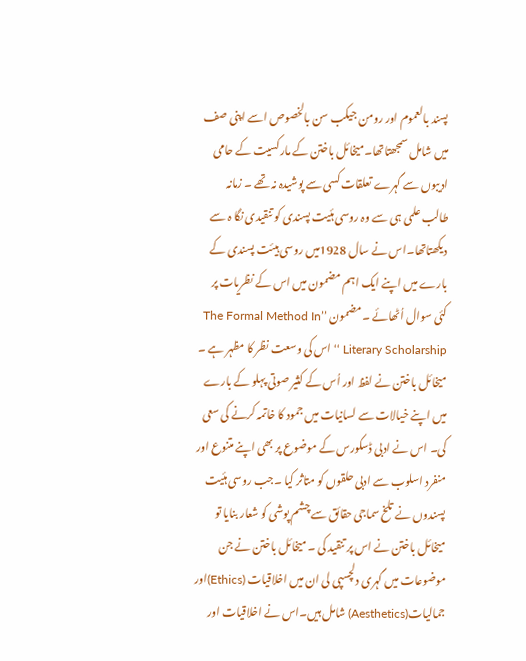پسند بالعموم اور رومن جیکب سن بالخصوص اسے اپنی صف میں شامل سمجھتاتھا۔میخائل باختن کے مارکسیت کے حامی ادیبوں سے گہرے تعلقات کسی سے پوشیدہ نہ تھے ۔ زمانہ طالب علمی ہی سے وہ روسی ہئیت پسندی کو تنقیدی نگا ہ سے دیکھتاتھا۔اس نے سال 1928میں روسی ہیئت پسندی کے بارے میں اپنے ایک اہم مضمون میں اس کے نظریات پر کئی سوال اُٹھائے ۔مضمون ’’The Formal Method In Literary Scholarship ‘‘ اس کی وسعت نظر کا مظہر ہے ۔ میخائل باختن نے لفظ اور اُس کے کثیر صوتی پہلو کے بارے میں اپنے خیالات سے لسانیات میں جمود کا خاتمہ کرنے کی سعی کی۔ اس نے ادبی ڈسکورس کے موضوع پر بھی اپنے متنوع اور منفرد اسلوب سے ادبی حلقوں کو متاثر کیا ۔جب روسی ہئیت پسندوں نے تلخ سماجی حقائق سے چشم پوشی کو شعار بنایا تو میخائل باختن نے اس پر تنقید کی ۔ میخائل باختن نے جن موضوعات میں گہری دلچسپی لی ان میں اخلاقیات (Ethics)اور جمالیات(Aesthetics) شامل ہیں۔اس نے اخلاقیات اور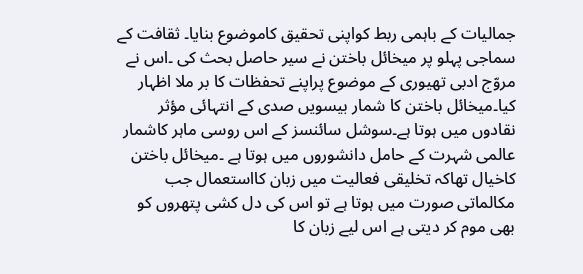جمالیات کے باہمی ربط کواپنی تحقیق کاموضوع بنایا۔ ثقافت کے سماجی پہلو پر میخائل باختن نے سیر حاصل بحث کی ۔اس نے مروّج ادبی تھیوری کے موضوع پراپنے تحفظات کا بر ملا اظہار کیا۔میخائل باختن کا شمار بیسویں صدی کے انتہائی مؤثر نقادوں میں ہوتا ہے۔سوشل سائنسز کے اس روسی ماہر کاشمار عالمی شہرت کے حامل دانشوروں میں ہوتا ہے ۔میخائل باختن کاخیال تھاکہ تخلیقی فعالیت میں زبان کااستعمال جب مکالماتی صورت میں ہوتا ہے تو اس کی دل کشی پتھروں کو بھی موم کر دیتی ہے اس لیے زبان کا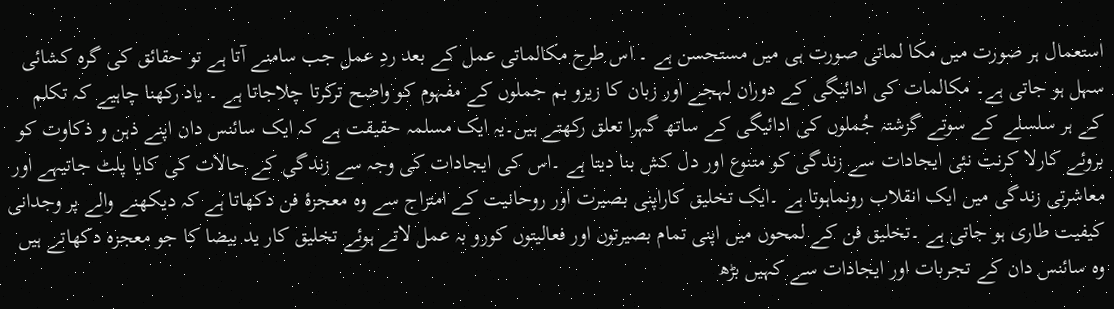استعمال ہر صورت میں مکا لماتی صورت ہی میں مستحسن ہے ۔ اس طرح مکالماتی عمل کے بعد ردِ عمل جب سامنے آتا ہے تو حقائق کی گرہ کشائی سہل ہو جاتی ہے۔ مکالمات کی ادائیگی کے دوران لہجے اور زبان کا زیرو بم جملوں کے مفہوم کو واضح ترکرتا چلاجاتا ہے ۔ یاد رکھنا چاہیے کہ تکلم کے ہر سلسلے کے سوتے گزشتہ جُملوں کی ادائیگی کے ساتھ گہرا تعلق رکھتے ہیں۔یہ ایک مسلمہ حقیقت ہے کہ ایک سائنس دان اپنے ذہن و ذکاوت کو بروئے کارلا کرنت نئی ایجادات سے زندگی کو متنوع اور دل کش بنا دیتا ہے ۔اس کی ایجادات کی وجہ سے زندگی کے حالات کی کایا پلٹ جاتیہے اور معاشرتی زندگی میں ایک انقلاب رونماہوتا ہے ۔ایک تخلیق کاراپنی بصیرت اور روحانیت کے امتزاج سے وہ معجزۂ فن دکھاتا ہے کہ دیکھنے والے پر وجدانی کیفیت طاری ہو جاتی ہے ۔تخلیق فن کے لمحوں میں اپنی تمام بصیرتوں اور فعالیتوں کورو بہ عمل لاتے ہوئے تخلیق کار ید بیضا کا جو معجزہ دکھاتے ہیں وہ سائنس دان کے تجربات اور ایجادات سے کہیں بڑھ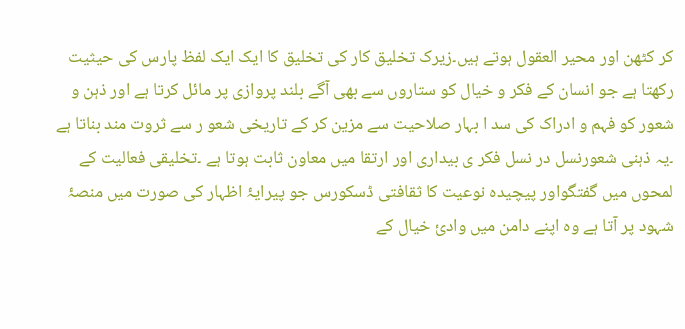کر کٹھن اور محیر العقول ہوتے ہیں۔زیرک تخلیق کار کی تخلیق کا ایک ایک لفظ پارس کی حیثیت رکھتا ہے جو انسان کے فکر و خیال کو ستاروں سے بھی آگے بلند پروازی پر مائل کرتا ہے اور ذہن و شعور کو فہم و ادراک کی سد ا بہار صلاحیت سے مزین کر کے تاریخی شعو ر سے ثروت مند بناتا ہے ۔یہ ذہنی شعورنسل در نسل فکر ی بیداری اور ارتقا میں معاون ثابت ہوتا ہے ۔تخلیقی فعالیت کے لمحوں میں گفتگواور پیچیدہ نوعیت کا ثقافتی ڈسکورس جو پیرایۂ اظہار کی صورت میں منصۂ شہود پر آتا ہے وہ اپنے دامن میں وادیٔ خیال کے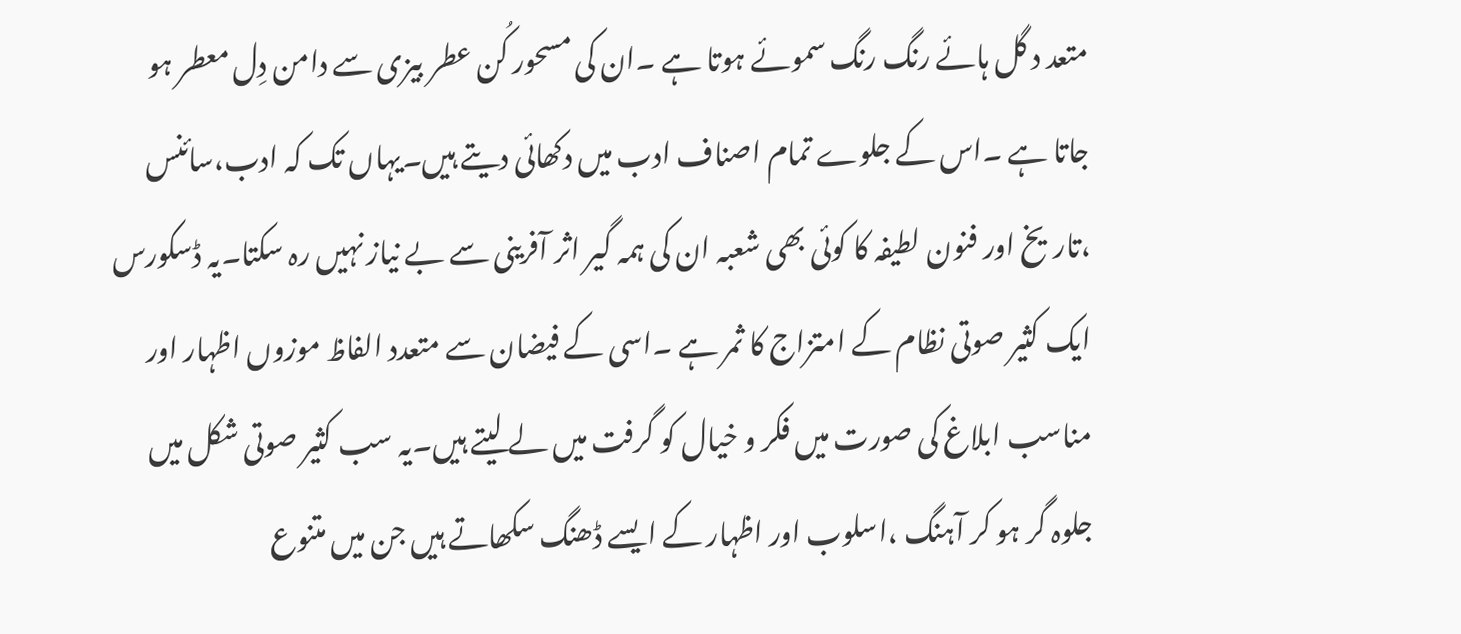متعد د گل ہائے رنگ رنگ سموئے ہوتا ہے ۔ان کی مسحور کُن عطر بیزی سے دامن دِل معطر ہو جاتا ہے ۔اس کے جلوے تمام اصناف ادب میں دکھائی دیتے ہیں۔یہاں تک کہ ادب،سائنس ،تاریخ اور فنون لطیفہ کا کوئی بھی شعبہ ان کی ہمہ گیر اثر آفرینی سے بے نیاز نہیں رہ سکتا۔یہ ڈسکورس ایک کثیر صوتی نظام کے امتزاج کا ثمر ہے ۔اسی کے فیضان سے متعدد الفاظ موزوں اظہار اور مناسب ابلاغ کی صورت میں فکر و خیال کو گرفت میں لے لیتے ہیں۔یہ سب کثیر صوتی شکل میں جلوہ گر ہو کر آہنگ ،اسلوب اور اظہار کے ایسے ڈھنگ سکھاتے ہیں جن میں متنوع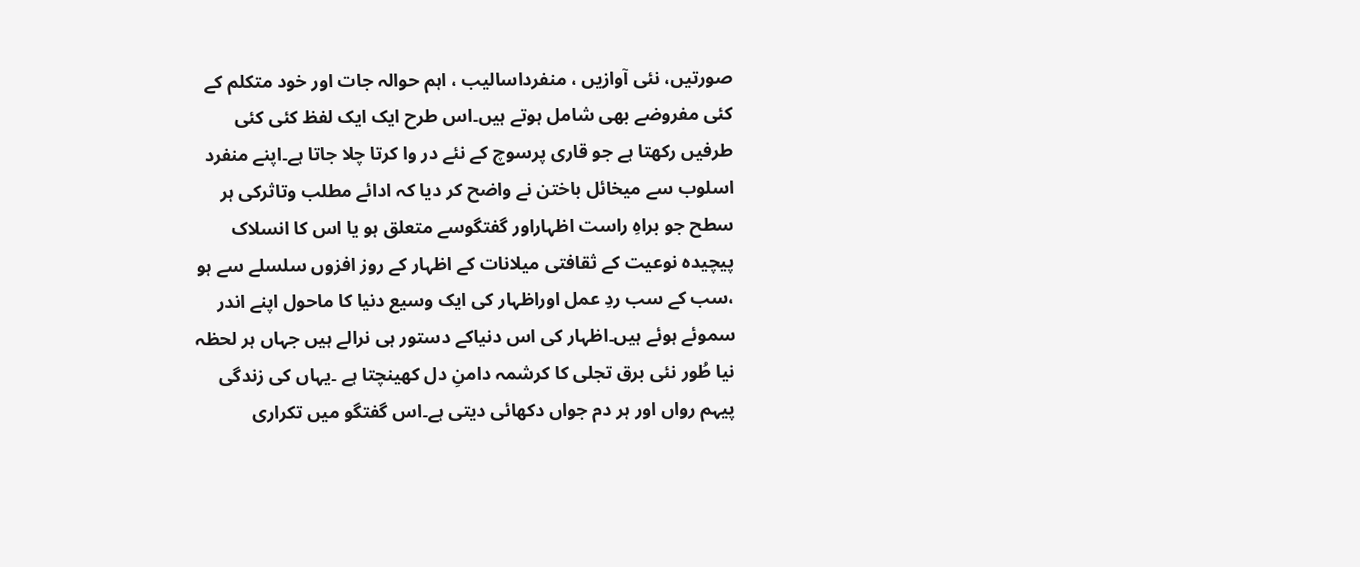صورتیں، نئی آوازیں ، منفرداسالیب ، اہم حوالہ جات اور خود متکلم کے کئی مفروضے بھی شامل ہوتے ہیں۔اس طرح ایک ایک لفظ کئی کئی طرفیں رکھتا ہے جو قاری پرسوچ کے نئے در وا کرتا چلا جاتا ہے۔اپنے منفرد اسلوب سے میخائل باختن نے واضح کر دیا کہ ادائے مطلب وتاثرکی ہر سطح جو براہِ راست اظہاراور گفتگوسے متعلق ہو یا اس کا انسلاک پیچیدہ نوعیت کے ثقافتی میلانات کے اظہار کے روز افزوں سلسلے سے ہو ،سب کے سب ردِ عمل اوراظہار کی ایک وسیع دنیا کا ماحول اپنے اندر سموئے ہوئے ہیں۔اظہار کی اس دنیاکے دستور ہی نرالے ہیں جہاں ہر لحظہ نیا طُور نئی برق تجلی کا کرشمہ دامنِ دل کھینچتا ہے ۔یہاں کی زندگی پیہم رواں اور ہر دم جواں دکھائی دیتی ہے۔اس گفتگو میں تکراری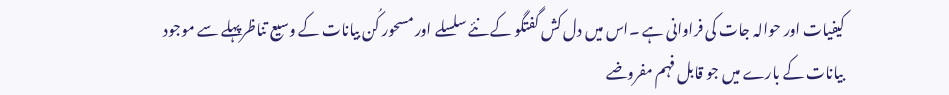کیفیات اور حوالہ جات کی فراوانی ہے ۔اس میں دل کش گفتگو کے نئے سلسلے اور مسحور کُن بیانات کے وسیع تناظرپہلے سے موجود بیانات کے بارے میں جو قابل فہم مفروضے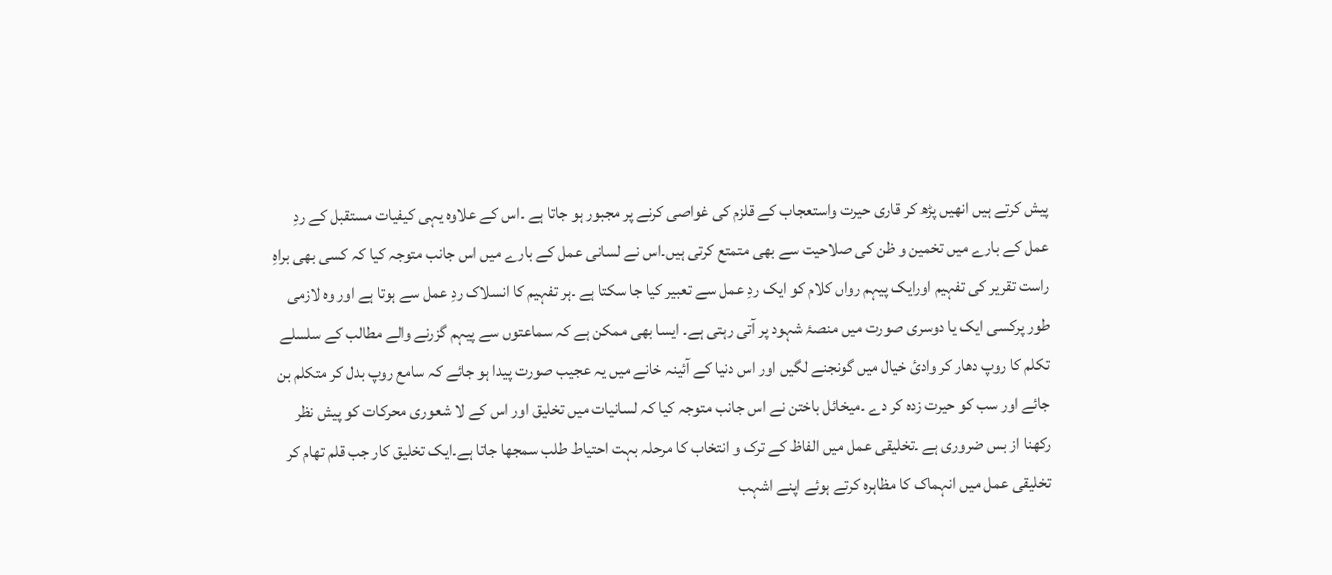پیش کرتے ہیں انھیں پڑھ کر قاری حیرت واستعجاب کے قلزم کی غواصی کرنے پر مجبور ہو جاتا ہے ۔اس کے علاوہ یہی کیفیات مستقبل کے ردِ عمل کے بارے میں تخمین و ظن کی صلاحیت سے بھی متمتع کرتی ہیں۔اس نے لسانی عمل کے بارے میں اس جانب متوجہ کیا کہ کسی بھی براہِ راست تقریر کی تفہیم اورایک پیہم رواں کلام کو ایک ردِ عمل سے تعبیر کیا جا سکتا ہے ۔ہر تفہیم کا انسلاک ردِ عمل سے ہوتا ہے اور وہ لازمی طور پرکسی ایک یا دوسری صورت میں منصۂ شہود پر آتی رہتی ہے۔ ایسا بھی ممکن ہے کہ سماعتوں سے پیہم گزرنے والے مطالب کے سلسلے تکلم کا روپ دھار کر وادیٔ خیال میں گونجنے لگیں اور اس دنیا کے آئینہ خانے میں یہ عجیب صورت پیدا ہو جائے کہ سامع روپ بدل کر متکلم بن جائے اور سب کو حیرت زدہ کر دے ۔میخائل باختن نے اس جانب متوجہ کیا کہ لسانیات میں تخلیق اور اس کے لا شعوری محرکات کو پیش نظر رکھنا از بس ضروری ہے ۔تخلیقی عمل میں الفاظ کے ترک و انتخاب کا مرحلہ بہت احتیاط طلب سمجھا جاتا ہے۔ایک تخلیق کار جب قلم تھام کر تخلیقی عمل میں انہماک کا مظاہرہ کرتے ہوئے اپنے اشہب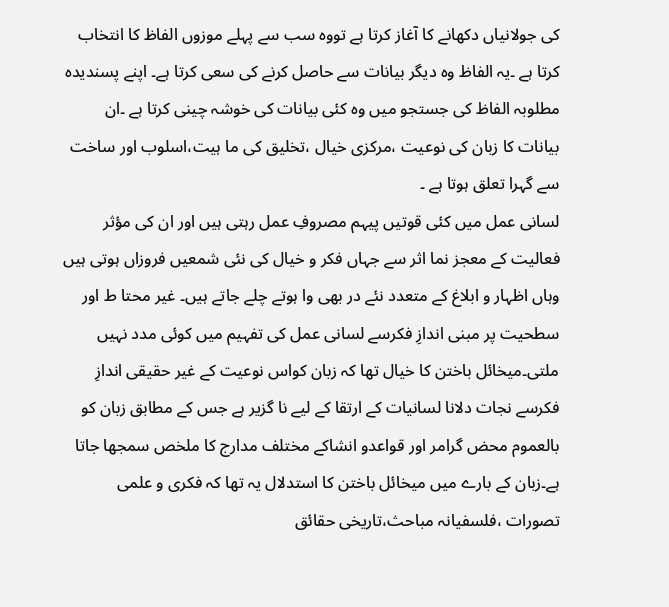کی جولانیاں دکھانے کا آغاز کرتا ہے تووہ سب سے پہلے موزوں الفاظ کا انتخاب کرتا ہے ۔یہ الفاظ وہ دیگر بیانات سے حاصل کرنے کی سعی کرتا ہے۔ اپنے پسندیدہ مطلوبہ الفاظ کی جستجو میں وہ کئی بیانات کی خوشہ چینی کرتا ہے ۔ان بیانات کا زبان کی نوعیت ،مرکزی خیال ،تخلیق کی ما ہیت،اسلوب اور ساخت سے گہرا تعلق ہوتا ہے ۔
لسانی عمل میں کئی قوتیں پیہم مصروفِ عمل رہتی ہیں اور ان کی مؤثر فعالیت کے معجز نما اثر سے جہاں فکر و خیال کی نئی شمعیں فروزاں ہوتی ہیں وہاں اظہار و ابلاغ کے متعدد نئے در بھی وا ہوتے چلے جاتے ہیں۔ غیر محتا ط اور سطحیت پر مبنی اندازِ فکرسے لسانی عمل کی تفہیم میں کوئی مدد نہیں ملتی۔میخائل باختن کا خیال تھا کہ زبان کواس نوعیت کے غیر حقیقی اندازِ فکرسے نجات دلانا لسانیات کے ارتقا کے لیے نا گزیر ہے جس کے مطابق زبان کو بالعموم محض گرامر اور قواعدو انشاکے مختلف مدارج کا ملخص سمجھا جاتا ہے۔زبان کے بارے میں میخائل باختن کا استدلال یہ تھا کہ فکری و علمی تصورات ،فلسفیانہ مباحث،تاریخی حقائق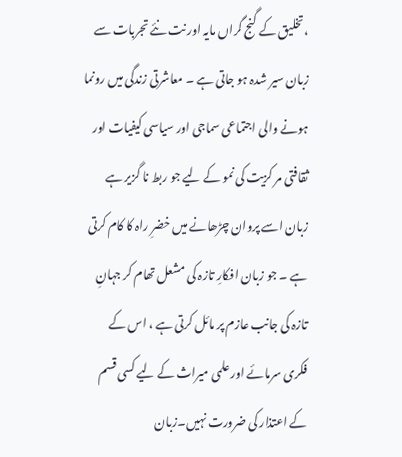،تخلیق کے گنج گراں مایہ اور نت نئے تجربات سے زبان سیر شدہ ہو جاتی ہے ۔ معاشرتی زندگی میں رونما ہونے والی اجتماعی سماجی اور سیاسی کیفیات اور ثقافتی مر کزیت کی نمو کے لیے جو ربط نا گزیر ہے زبان اسے پروان چڑھانے میں خضرِ راہ کا کام کرتی ہے ۔ جو زبان افکارِ تازہ کی مشعل تھام کر جہانِ تازہ کی جانب عازم پر مائل کرتی ہے ، اس کے فکری سرمائے اور علمی میراث کے لیے کسی قسم کے اعتذار کی ضرورت نہیں۔زبان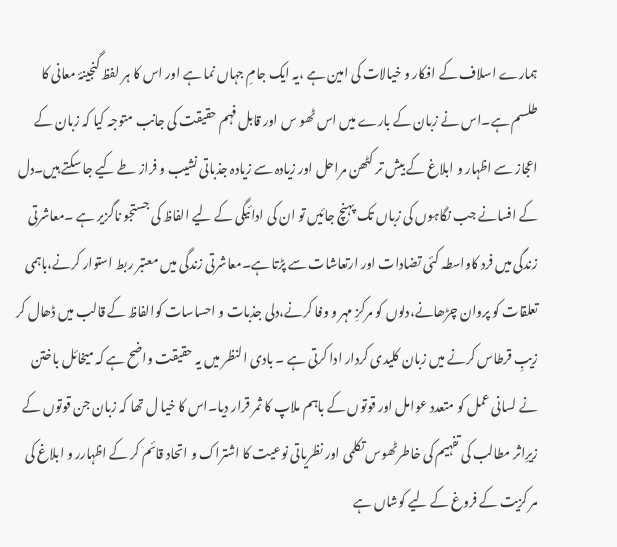ہمارے اسلاف کے افکار و خیالات کی امین ہے ،یہ ایک جامِ جہاں نما ہے اور اس کا ہر لفظ گنجینۂ معانی کا طلسم ہے۔اس نے زبان کے بارے میں اس ٹھو س اور قابل فہم حقیقت کی جانب متوجہ کیا کہ زبان کے اعجاز سے اظہار و ابلاغ کے بیش تر کٹھن مراحل اور زیادہ سے زیادہ جذباتی نشیب و فراز طے کیے جا سکتے ہیں۔دل کے افسانے جب نگاہوں کی زباں تک پہنچ جائیں تو ان کی ادائیگی کے لیے الفاظ کی جستجو ناگزیر ہے ۔معاشرتی زندگی میں فرد کاواسطہ کئی تضادات اور ارتعاشات سے پڑتا ہے۔معاشرتی زندگی میں معتبر ربط استوار کرنے،باہمی تعلقات کو پروان چڑھانے،دلوں کو مرکزِ مہر و وفا کرنے،دلی جذبات و احساسات کوالفاظ کے قالب میں ڈھال کر زیبِ قرطاس کرنے میں زبان کلیدی کردار ادا کرتی ہے ۔ بادی النظر میں یہ حقیقت واضح ہے کہ میخائل باختن نے لسانی عمل کو متعدد عوامل اور قوتوں کے باہم ملاپ کا ثمر قرار دیا۔اس کا خیا ل تھا کہ زبان جن قوتوں کے زیرِاثر مطالب کی تفہیم کی خاطرٹھوس تکلمی اور نظریاتی نوعیت کا اشتراک و اتحاد قائم کر کے اظہارر و ابلاغ کی مر کزیت کے فروغ کے لیے کوشاں ہے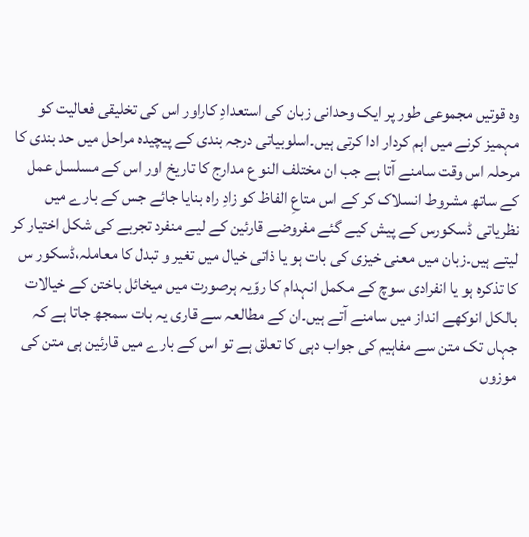وہ قوتیں مجموعی طور پر ایک وحدانی زبان کی استعدادِ کاراور اس کی تخلیقی فعالیت کو مہمیز کرنے میں اہم کردار ادا کرتی ہیں۔اسلوبیاتی درجہ بندی کے پیچیدہ مراحل میں حد بندی کا مرحلہ اس وقت سامنے آتا ہے جب ان مختلف النو ع مدارج کا تاریخ اور اس کے مسلسل عمل کے ساتھ مشروط انسلاک کر کے اس متاعِ الفاظ کو زادِ راہ بنایا جائے جس کے بارے میں نظریاتی ڈسکورس کے پیش کیے گئے مفروضے قارئین کے لیے منفرد تجربے کی شکل اختیار کر لیتے ہیں۔زبان میں معنی خیزی کی بات ہو یا ذاتی خیال میں تغیر و تبدل کا معاملہ،ڈسکور س کا تذکرہ ہو یا انفرادی سوچ کے مکمل انہدام کا روّیہ ہرصورت میں میخائل باختن کے خیالات بالکل انوکھے انداز میں سامنے آتے ہیں۔ان کے مطالعہ سے قاری یہ بات سمجھ جاتا ہے کہ جہاں تک متن سے مفاہیم کی جواب دہی کا تعلق ہے تو اس کے بارے میں قارئین ہی متن کی موزوں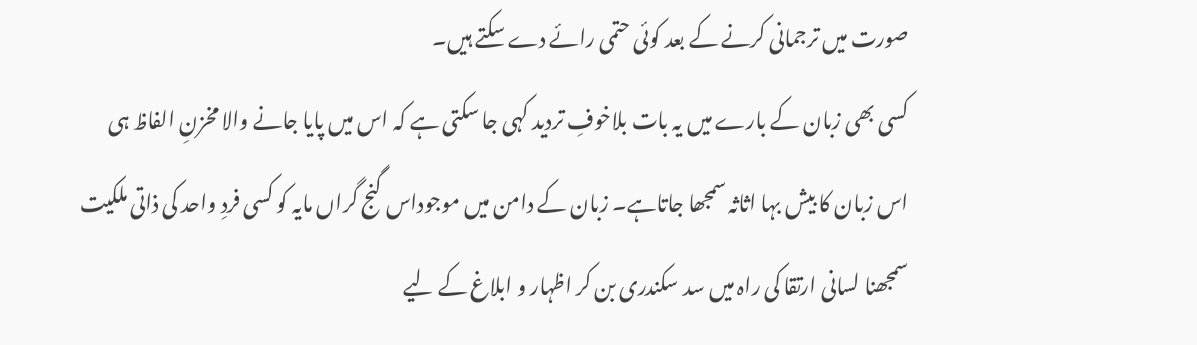صورت میں ترجمانی کرنے کے بعد کوئی حتمی رائے دے سکتے ہیں۔
کسی بھی زبان کے بارے میں یہ بات بلاخوفِ تردید کہی جا سکتی ہے کہ اس میں پایا جانے والا مخزنِ الفاظ ہی اس زبان کا بیش بہا اثاثہ سمجھا جاتاہے۔ زبان کے دامن میں موجوداس گنج گراں مایہ کو کسی فردِ واحد کی ذاتی ملکیت سمجھنا لسانی ارتقا کی راہ میں سد سکندری بن کر اظہار و ابلاغ کے لیے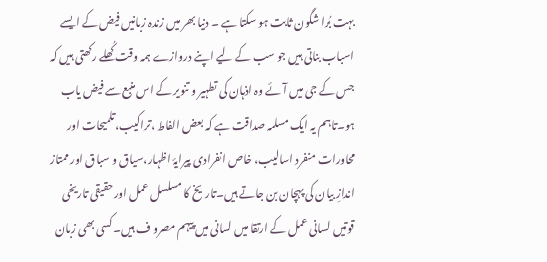بہت بُرا شگون ثابت ہو سکتا ہے ۔ دنیا بھر میں زندہ زبانیں فیض کے ایسے اسباب بناتی ہیں جو سب کے لیے اپنے دروازے ہمہ وقت کُھلے رکھتی ہیں کہ جس کے جی میں آئے وہ اذہان کی تطہیر و تنویر کے اس منبع سے فیض یاب ہو۔تاہم یہ ایک مسلمہ صداقت ہے کہ بعض الفاط ،تراکیب،تلمیحات اور محاورات منفرد اسالیب، خاص انفرادی پیرایۂ اظہار،سیاق و سباق اور ممتاز اندازِ بیان کی پہچان بن جاتے ہیں۔تاریخ کا مسلسل عمل اور حقیقی تاریخی قوتیں لسانی عمل کے ارتقا میں لسانی میں پیہم مصرو ف ہیں۔کسی بھی زبان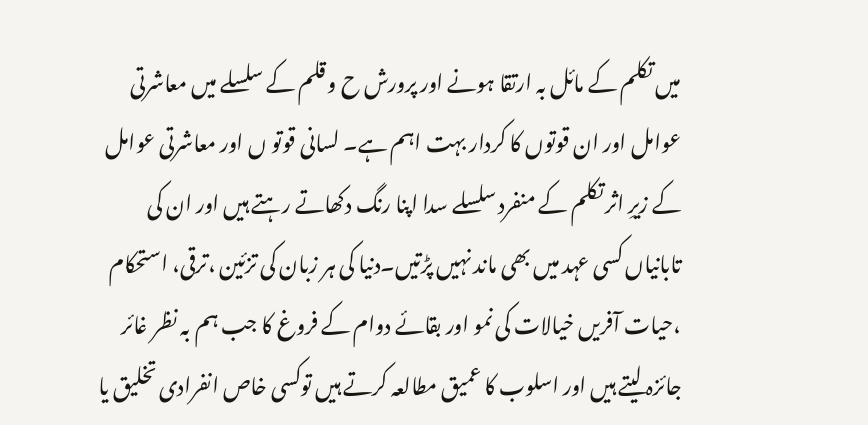میں تکلم کے مائل بہ ارتقا ہونے اور پرورش ح و قلم کے سلسلے میں معاشرتی عوامل اور ان قوتوں کا کردار بہت اہم ہے۔ لسانی قوتو ں اور معاشرتی عوامل کے زیرِ اثر تکلم کے منفرد سلسلے سدا اپنا رنگ دکھاتے رہتے ہیں اور ان کی تابانیاں کسی عہد میں بھی ماند نہیں پڑتیں۔دنیا کی ہر زبان کی تزئین ،ترقی، استحکام ،حیات آفریں خیالات کی نمو اور بقائے دوام کے فروغ کا جب ہم بہ نظر غائر جائزہ لیتے ہیں اور اسلوب کا عمیق مطالعہ کرتے ہیں توکسی خاص انفرادی تخلیق یا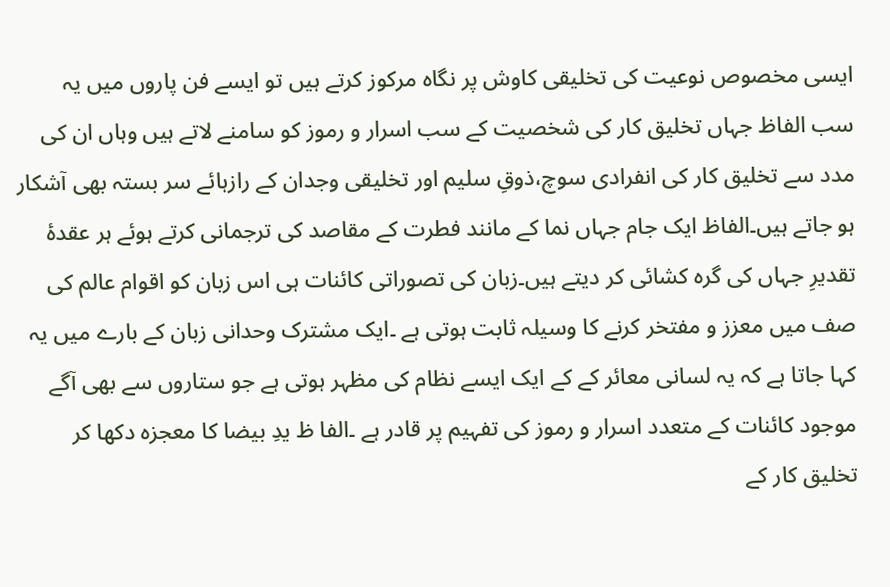ایسی مخصوص نوعیت کی تخلیقی کاوش پر نگاہ مرکوز کرتے ہیں تو ایسے فن پاروں میں یہ سب الفاظ جہاں تخلیق کار کی شخصیت کے سب اسرار و رموز کو سامنے لاتے ہیں وہاں ان کی مدد سے تخلیق کار کی انفرادی سوچ،ذوقِ سلیم اور تخلیقی وجدان کے رازہائے سر بستہ بھی آشکار ہو جاتے ہیں۔الفاظ ایک جام جہاں نما کے مانند فطرت کے مقاصد کی ترجمانی کرتے ہوئے ہر عقدۂ تقدیرِ جہاں کی گرہ کشائی کر دیتے ہیں۔زبان کی تصوراتی کائنات ہی اس زبان کو اقوام عالم کی صف میں معزز و مفتخر کرنے کا وسیلہ ثابت ہوتی ہے ۔ایک مشترک وحدانی زبان کے بارے میں یہ کہا جاتا ہے کہ یہ لسانی معائر کے کے ایک ایسے نظام کی مظہر ہوتی ہے جو ستاروں سے بھی آگے موجود کائنات کے متعدد اسرار و رموز کی تفہیم پر قادر ہے ۔الفا ظ یدِ بیضا کا معجزہ دکھا کر تخلیق کار کے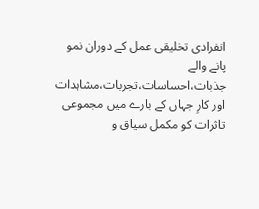انفرادی تخلیقی عمل کے دوران نمو پانے والے جذبات،احساسات،تجربات،مشاہدات اور کارِ جہاں کے بارے میں مجموعی تاثرات کو مکمل سیاق و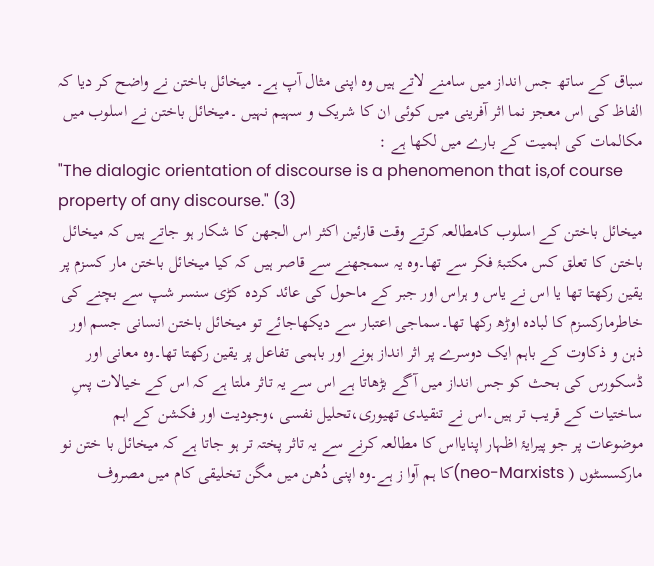سباق کے ساتھ جس انداز میں سامنے لاتے ہیں وہ اپنی مثال آپ ہے۔ میخائل باختن نے واضح کر دیا کہ الفاظ کی اس معجز نما اثر آفرینی میں کوئی ان کا شریک و سہیم نہیں ۔میخائل باختن نے اسلوب میں مکالمات کی اہمیت کے بارے میں لکھا ہے :
"The dialogic orientation of discourse is a phenomenon that is,of course property of any discourse." (3)
میخائل باختن کے اسلوب کامطالعہ کرتے وقت قارئین اکثر اس الجھن کا شکار ہو جاتے ہیں کہ میخائل باختن کا تعلق کس مکتبۂ فکر سے تھا۔وہ یہ سمجھنے سے قاصر ہیں کہ کیا میخائل باختن مار کسزم پر یقین رکھتا تھا یا اس نے یاس و ہراس اور جبر کے ماحول کی عائد کردہ کڑی سنسر شپ سے بچنے کی خاطرمارکسزم کا لبادہ اوڑھ رکھا تھا۔سماجی اعتبار سے دیکھاجائے تو میخائل باختن انسانی جسم اور ذہن و ذکاوت کے باہم ایک دوسرے پر اثر انداز ہونے اور باہمی تفاعل پر یقین رکھتا تھا۔وہ معانی اور ڈسکورس کی بحث کو جس انداز میں آگے بڑھاتا ہے اس سے یہ تاثر ملتا ہے کہ اس کے خیالات پسِ ساختیات کے قریب تر ہیں۔اس نے تنقیدی تھیوری،تحلیل نفسی ،وجودیت اور فکشن کے اہم موضوعات پر جو پیرایۂ اظہار اپنایااس کا مطالعہ کرنے سے یہ تاثر پختہ تر ہو جاتا ہے کہ میخائل با ختن نو مارکسسٹوں ( neo-Marxists)کا ہم آوا ز ہے۔وہ اپنی دُھن میں مگن تخلیقی کام میں مصروف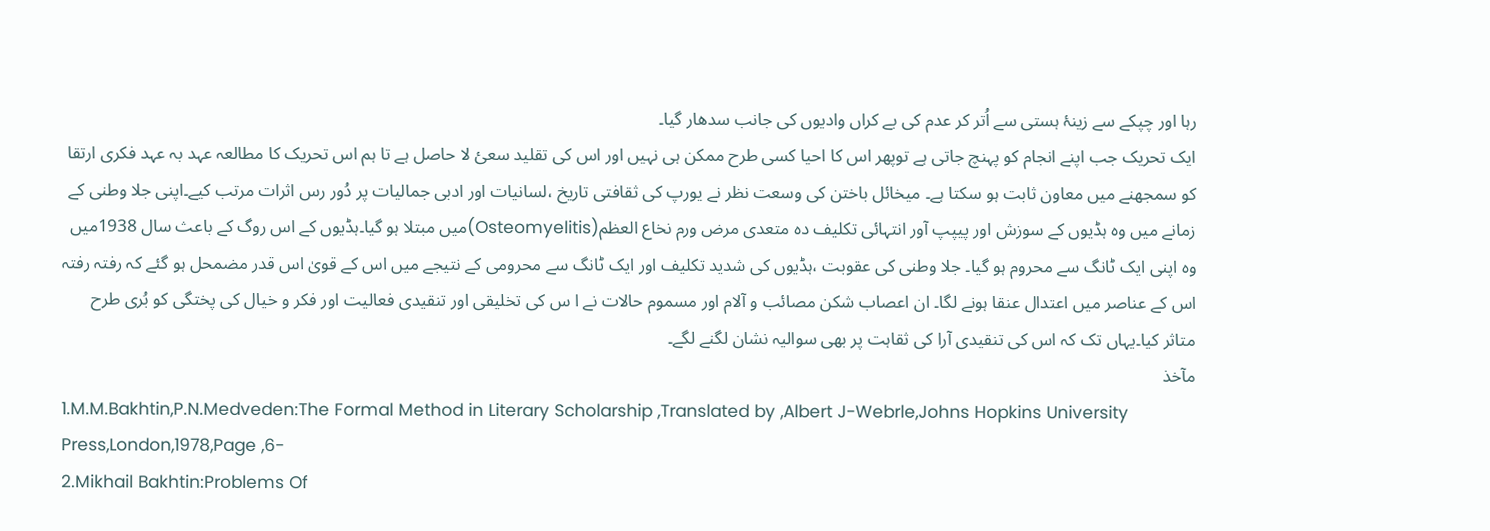رہا اور چپکے سے زینۂ ہستی سے اُتر کر عدم کی بے کراں وادیوں کی جانب سدھار گیا۔
ایک تحریک جب اپنے انجام کو پہنچ جاتی ہے توپھر اس کا احیا کسی طرح ممکن ہی نہیں اور اس کی تقلید سعیٔ لا حاصل ہے تا ہم اس تحریک کا مطالعہ عہد بہ عہد فکری ارتقا کو سمجھنے میں معاون ثابت ہو سکتا ہے۔ میخائل باختن کی وسعت نظر نے یورپ کی ثقافتی تاریخ ،لسانیات اور ادبی جمالیات پر دُور رس اثرات مرتب کیے۔اپنی جلا وطنی کے زمانے میں وہ ہڈیوں کے سوزش اور پیپپ آور انتہائی تکلیف دہ متعدی مرض ورم نخاع العظم(Osteomyelitis)میں مبتلا ہو گیا۔ہڈیوں کے اس روگ کے باعث سال 1938میں وہ اپنی ایک ٹانگ سے محروم ہو گیا۔ جلا وطنی کی عقوبت ،ہڈیوں کی شدید تکلیف اور ایک ٹانگ سے محرومی کے نتیجے میں اس کے قویٰ اس قدر مضمحل ہو گئے کہ رفتہ رفتہ اس کے عناصر میں اعتدال عنقا ہونے لگا۔ ان اعصاب شکن مصائب و آلام اور مسموم حالات نے ا س کی تخلیقی اور تنقیدی فعالیت اور فکر و خیال کی پختگی کو بُری طرح متاثر کیا۔یہاں تک کہ اس کی تنقیدی آرا کی ثقاہت پر بھی سوالیہ نشان لگنے لگے۔
مآخذ
1.M.M.Bakhtin,P.N.Medveden:The Formal Method in Literary Scholarship ,Translated by ,Albert J-Webrle,Johns Hopkins University Press,London,1978,Page ,6-
2.Mikhail Bakhtin:Problems Of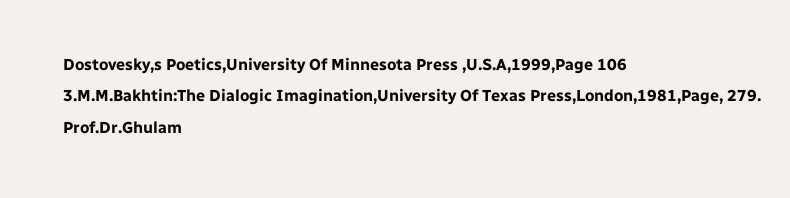Dostovesky,s Poetics,University Of Minnesota Press ,U.S.A,1999,Page 106
3.M.M.Bakhtin:The Dialogic Imagination,University Of Texas Press,London,1981,Page, 279.
Prof.Dr.Ghulam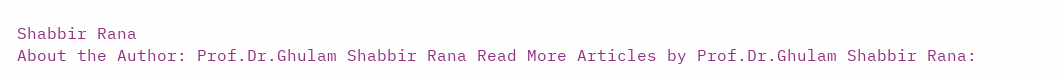Shabbir Rana
About the Author: Prof.Dr.Ghulam Shabbir Rana Read More Articles by Prof.Dr.Ghulam Shabbir Rana: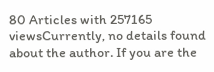80 Articles with 257165 viewsCurrently, no details found about the author. If you are the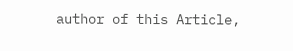author of this Article,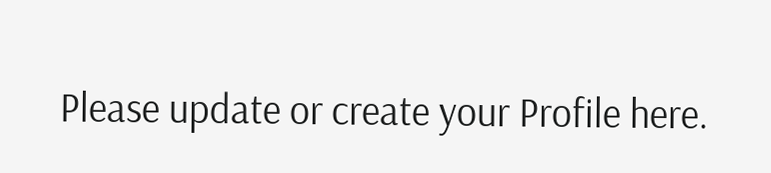Please update or create your Profile here.